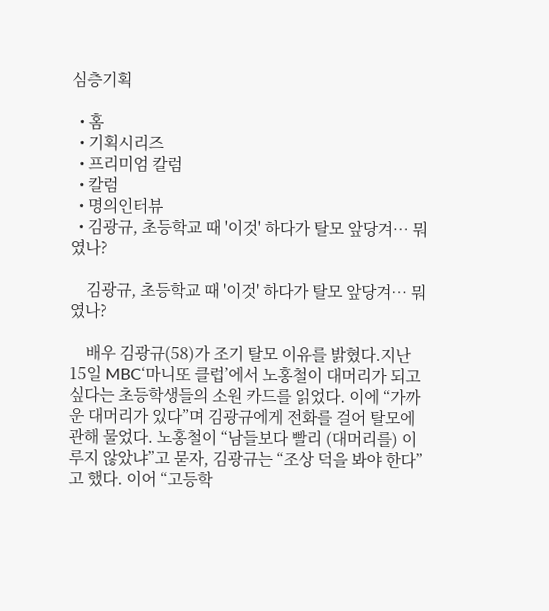심층기획

  • 홈
  • 기획시리즈
  • 프리미엄 칼럼
  • 칼럼
  • 명의인터뷰
  • 김광규, 초등학교 때 '이것' 하다가 탈모 앞당겨… 뭐였나?

    김광규, 초등학교 때 '이것' 하다가 탈모 앞당겨… 뭐였나?

    배우 김광규(58)가 조기 탈모 이유를 밝혔다.지난 15일 MBC‘마니또 클럽’에서 노홍철이 대머리가 되고 싶다는 초등학생들의 소원 카드를 읽었다. 이에 “가까운 대머리가 있다”며 김광규에게 전화를 걸어 탈모에 관해 물었다. 노홍철이 “남들보다 빨리 (대머리를) 이루지 않았냐”고 묻자, 김광규는 “조상 덕을 봐야 한다”고 했다. 이어 “고등학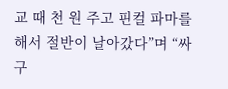교 때 천 원 주고 핀컬 파마를 해서 절반이 날아갔다”며 “싸구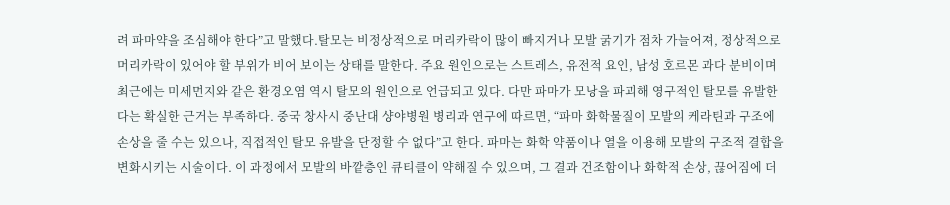려 파마약을 조심해야 한다”고 말했다.탈모는 비정상적으로 머리카락이 많이 빠지거나 모발 굵기가 점차 가늘어져, 정상적으로 머리카락이 있어야 할 부위가 비어 보이는 상태를 말한다. 주요 원인으로는 스트레스, 유전적 요인, 남성 호르몬 과다 분비이며 최근에는 미세먼지와 같은 환경오염 역시 탈모의 원인으로 언급되고 있다. 다만 파마가 모낭을 파괴해 영구적인 탈모를 유발한다는 확실한 근거는 부족하다. 중국 창사시 중난대 샹야병원 병리과 연구에 따르면, “파마 화학물질이 모발의 케라틴과 구조에 손상을 줄 수는 있으나, 직접적인 탈모 유발을 단정할 수 없다”고 한다. 파마는 화학 약품이나 열을 이용해 모발의 구조적 결합을 변화시키는 시술이다. 이 과정에서 모발의 바깥층인 큐티클이 약해질 수 있으며, 그 결과 건조함이나 화학적 손상, 끊어짐에 더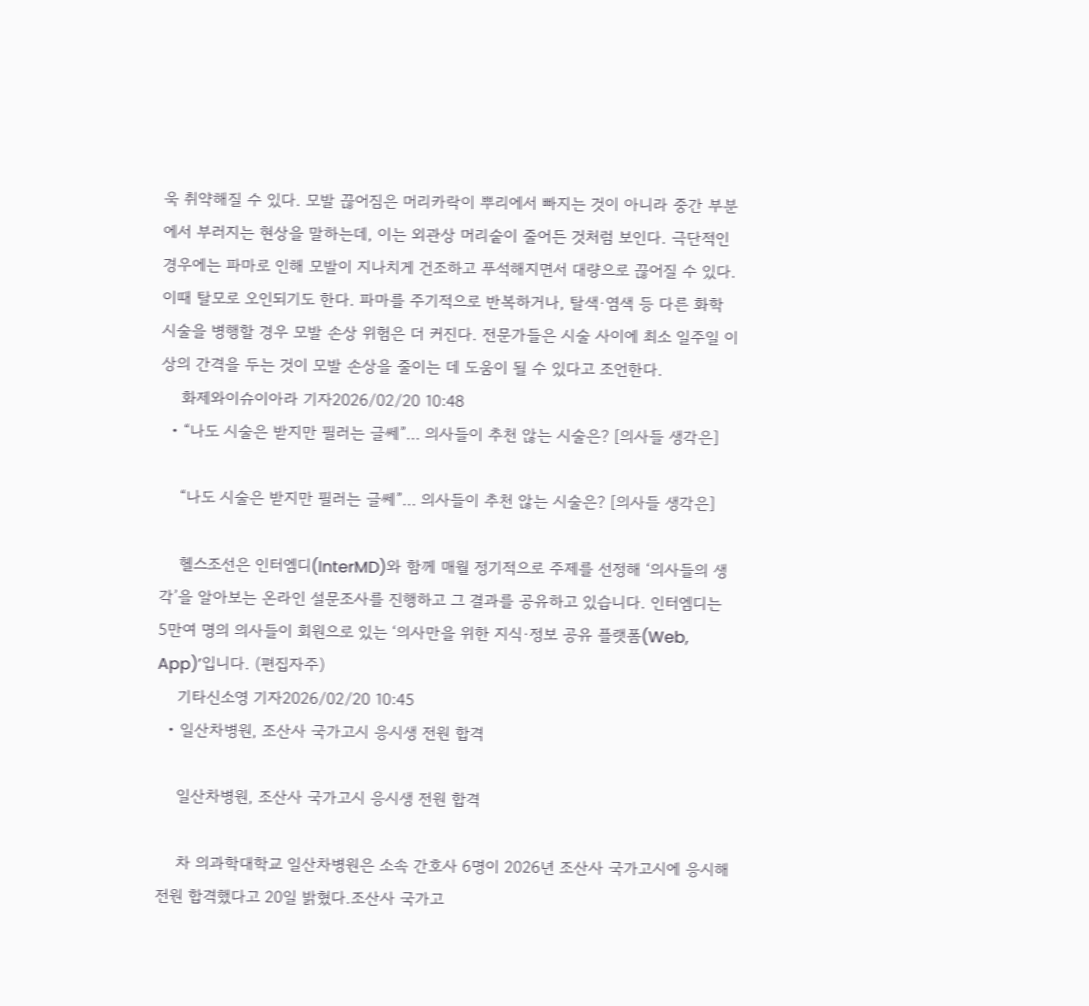욱 취약해질 수 있다. 모발 끊어짐은 머리카락이 뿌리에서 빠지는 것이 아니라 중간 부분에서 부러지는 현상을 말하는데, 이는 외관상 머리숱이 줄어든 것처럼 보인다. 극단적인 경우에는 파마로 인해 모발이 지나치게 건조하고 푸석해지면서 대량으로 끊어질 수 있다. 이때 탈모로 오인되기도 한다. 파마를 주기적으로 반복하거나, 탈색·염색 등 다른 화학 시술을 병행할 경우 모발 손상 위험은 더 커진다. 전문가들은 시술 사이에 최소 일주일 이상의 간격을 두는 것이 모발 손상을 줄이는 데 도움이 될 수 있다고 조언한다.
    화제와이슈이아라 기자2026/02/20 10:48
  • “나도 시술은 받지만 필러는 글쎄”… 의사들이 추천 않는 시술은? [의사들 생각은]

    “나도 시술은 받지만 필러는 글쎄”… 의사들이 추천 않는 시술은? [의사들 생각은]

    헬스조선은 인터엠디(InterMD)와 함께 매월 정기적으로 주제를 선정해 ‘의사들의 생각’을 알아보는 온라인 설문조사를 진행하고 그 결과를 공유하고 있습니다. 인터엠디는 5만여 명의 의사들이 회원으로 있는 ‘의사만을 위한 지식·정보 공유 플랫폼(Web, App)’입니다. (편집자주)
    기타신소영 기자2026/02/20 10:45
  • 일산차병원, 조산사 국가고시 응시생 전원 합격

    일산차병원, 조산사 국가고시 응시생 전원 합격

    차 의과학대학교 일산차병원은 소속 간호사 6명이 2026년 조산사 국가고시에 응시해 전원 합격했다고 20일 밝혔다.조산사 국가고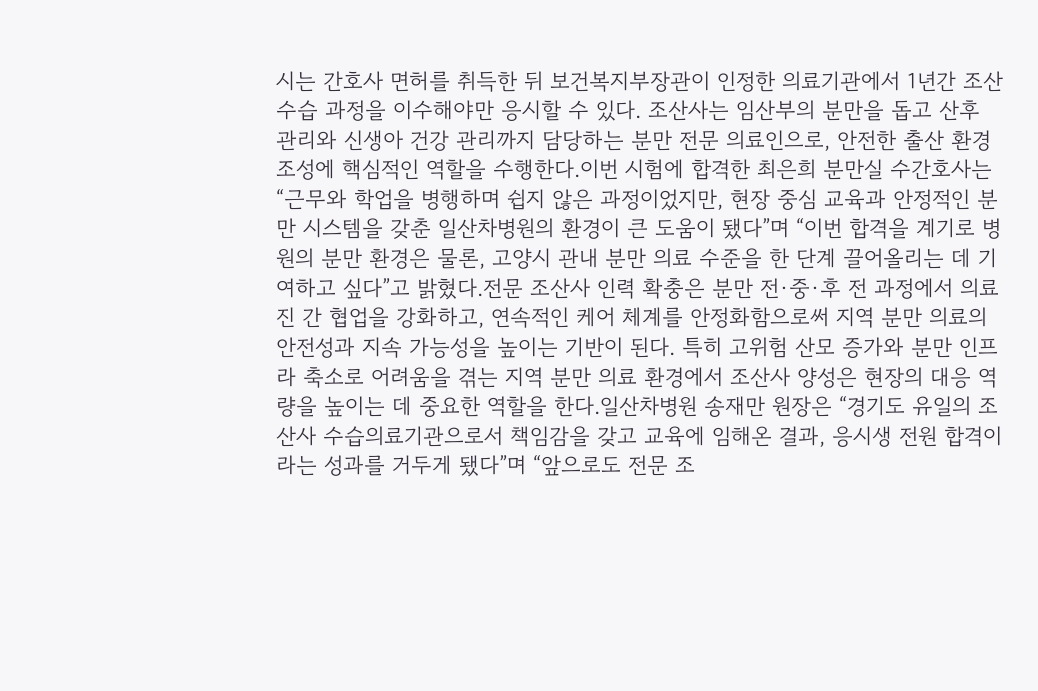시는 간호사 면허를 취득한 뒤 보건복지부장관이 인정한 의료기관에서 1년간 조산수습 과정을 이수해야만 응시할 수 있다. 조산사는 임산부의 분만을 돕고 산후 관리와 신생아 건강 관리까지 담당하는 분만 전문 의료인으로, 안전한 출산 환경 조성에 핵심적인 역할을 수행한다.이번 시험에 합격한 최은희 분만실 수간호사는 “근무와 학업을 병행하며 쉽지 않은 과정이었지만, 현장 중심 교육과 안정적인 분만 시스템을 갖춘 일산차병원의 환경이 큰 도움이 됐다”며 “이번 합격을 계기로 병원의 분만 환경은 물론, 고양시 관내 분만 의료 수준을 한 단계 끌어올리는 데 기여하고 싶다”고 밝혔다.전문 조산사 인력 확충은 분만 전·중·후 전 과정에서 의료진 간 협업을 강화하고, 연속적인 케어 체계를 안정화함으로써 지역 분만 의료의 안전성과 지속 가능성을 높이는 기반이 된다. 특히 고위험 산모 증가와 분만 인프라 축소로 어려움을 겪는 지역 분만 의료 환경에서 조산사 양성은 현장의 대응 역량을 높이는 데 중요한 역할을 한다.일산차병원 송재만 원장은 “경기도 유일의 조산사 수습의료기관으로서 책임감을 갖고 교육에 임해온 결과, 응시생 전원 합격이라는 성과를 거두게 됐다”며 “앞으로도 전문 조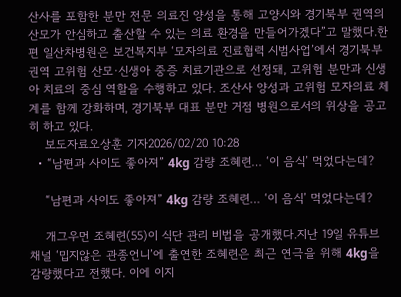산사를 포함한 분만 전문 의료진 양성을 통해 고양시와 경기북부 권역의 산모가 안심하고 출산할 수 있는 의료 환경을 만들어가겠다”고 말했다.한편 일산차병원은 보건복지부 ‘모자의료 진료협력 시범사업’에서 경기북부 권역 고위험 산모·신생아 중증 치료기관으로 선정돼, 고위험 분만과 신생아 치료의 중심 역할을 수행하고 있다. 조산사 양성과 고위험 모자의료 체계를 함께 강화하며, 경기북부 대표 분만 거점 병원으로서의 위상을 공고히 하고 있다.
    보도자료오상훈 기자2026/02/20 10:28
  • “남편과 사이도 좋아져” 4kg 감량 조혜련… ‘이 음식’ 먹었다는데?

    “남편과 사이도 좋아져” 4kg 감량 조혜련… ‘이 음식’ 먹었다는데?

    개그우먼 조혜련(55)이 식단 관리 비법을 공개했다.지난 19일 유튜브 채널 ‘밉지않은 관종언니’에 출연한 조혜련은 최근 연극을 위해 4kg을 감량했다고 전했다. 이에 이지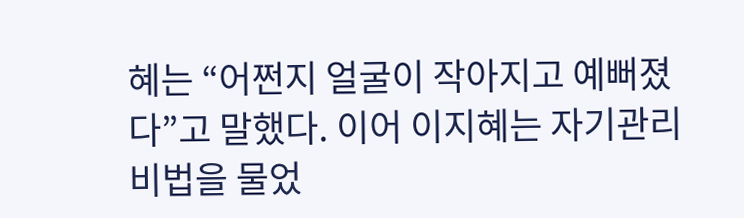혜는 “어쩐지 얼굴이 작아지고 예뻐졌다”고 말했다. 이어 이지혜는 자기관리 비법을 물었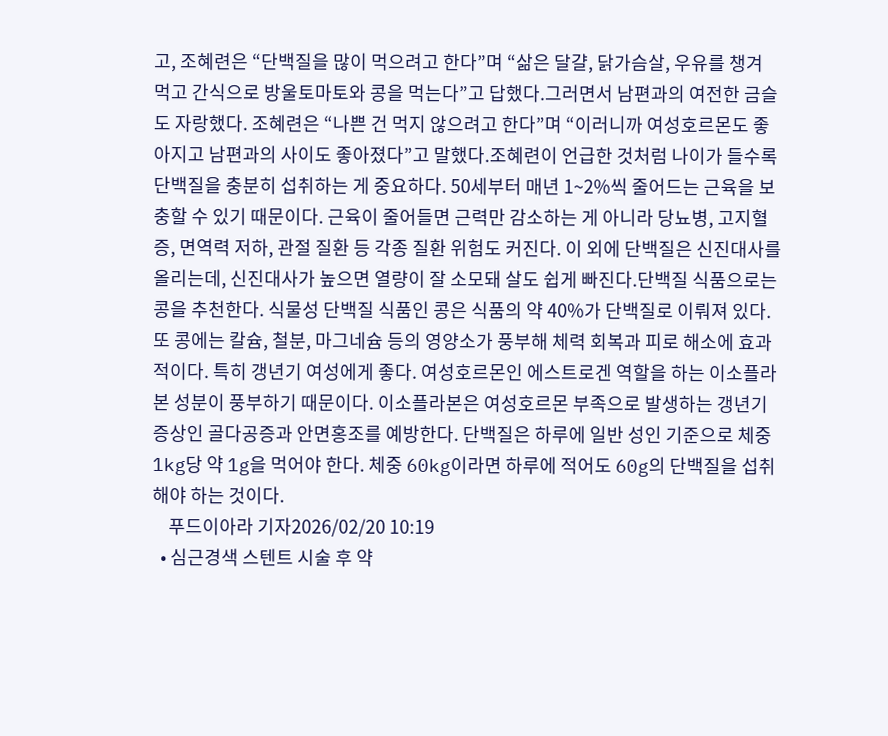고, 조혜련은 “단백질을 많이 먹으려고 한다”며 “삶은 달걀, 닭가슴살, 우유를 챙겨 먹고 간식으로 방울토마토와 콩을 먹는다”고 답했다.그러면서 남편과의 여전한 금슬도 자랑했다. 조혜련은 “나쁜 건 먹지 않으려고 한다”며 “이러니까 여성호르몬도 좋아지고 남편과의 사이도 좋아졌다”고 말했다.조혜련이 언급한 것처럼 나이가 들수록 단백질을 충분히 섭취하는 게 중요하다. 50세부터 매년 1~2%씩 줄어드는 근육을 보충할 수 있기 때문이다. 근육이 줄어들면 근력만 감소하는 게 아니라 당뇨병, 고지혈증, 면역력 저하, 관절 질환 등 각종 질환 위험도 커진다. 이 외에 단백질은 신진대사를 올리는데, 신진대사가 높으면 열량이 잘 소모돼 살도 쉽게 빠진다.단백질 식품으로는 콩을 추천한다. 식물성 단백질 식품인 콩은 식품의 약 40%가 단백질로 이뤄져 있다. 또 콩에는 칼슘, 철분, 마그네슘 등의 영양소가 풍부해 체력 회복과 피로 해소에 효과적이다. 특히 갱년기 여성에게 좋다. 여성호르몬인 에스트로겐 역할을 하는 이소플라본 성분이 풍부하기 때문이다. 이소플라본은 여성호르몬 부족으로 발생하는 갱년기 증상인 골다공증과 안면홍조를 예방한다. 단백질은 하루에 일반 성인 기준으로 체중 1kg당 약 1g을 먹어야 한다. 체중 60kg이라면 하루에 적어도 60g의 단백질을 섭취해야 하는 것이다.
    푸드이아라 기자2026/02/20 10:19
  • 심근경색 스텐트 시술 후 약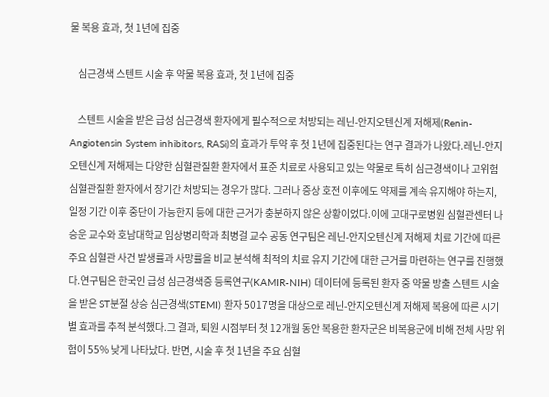물 복용 효과, 첫 1년에 집중

    심근경색 스텐트 시술 후 약물 복용 효과, 첫 1년에 집중

    스텐트 시술을 받은 급성 심근경색 환자에게 필수적으로 처방되는 레닌-안지오텐신계 저해제(Renin-Angiotensin System inhibitors, RASi)의 효과가 투약 후 첫 1년에 집중된다는 연구 결과가 나왔다.레닌-안지오텐신계 저해제는 다양한 심혈관질환 환자에서 표준 치료로 사용되고 있는 약물로 특히 심근경색이나 고위험 심혈관질환 환자에서 장기간 처방되는 경우가 많다. 그러나 증상 호전 이후에도 약제를 계속 유지해야 하는지, 일정 기간 이후 중단이 가능한지 등에 대한 근거가 충분하지 않은 상황이었다.이에 고대구로병원 심혈관센터 나승운 교수와 호남대학교 임상병리학과 최병걸 교수 공동 연구팀은 레닌-안지오텐신계 저해제 치료 기간에 따른 주요 심혈관 사건 발생률과 사망률을 비교 분석해 최적의 치료 유지 기간에 대한 근거를 마련하는 연구를 진행했다.연구팀은 한국인 급성 심근경색증 등록연구(KAMIR-NIH) 데이터에 등록된 환자 중 약물 방출 스텐트 시술을 받은 ST분절 상승 심근경색(STEMI) 환자 5017명을 대상으로 레닌-안지오텐신계 저해제 복용에 따른 시기별 효과를 추적 분석했다.그 결과, 퇴원 시점부터 첫 12개월 동안 복용한 환자군은 비복용군에 비해 전체 사망 위험이 55% 낮게 나타났다. 반면, 시술 후 첫 1년을 주요 심혈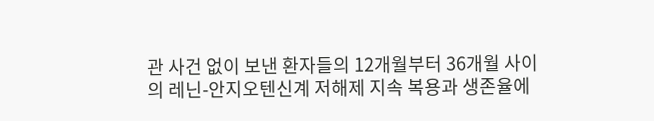관 사건 없이 보낸 환자들의 12개월부터 36개월 사이의 레닌-안지오텐신계 저해제 지속 복용과 생존율에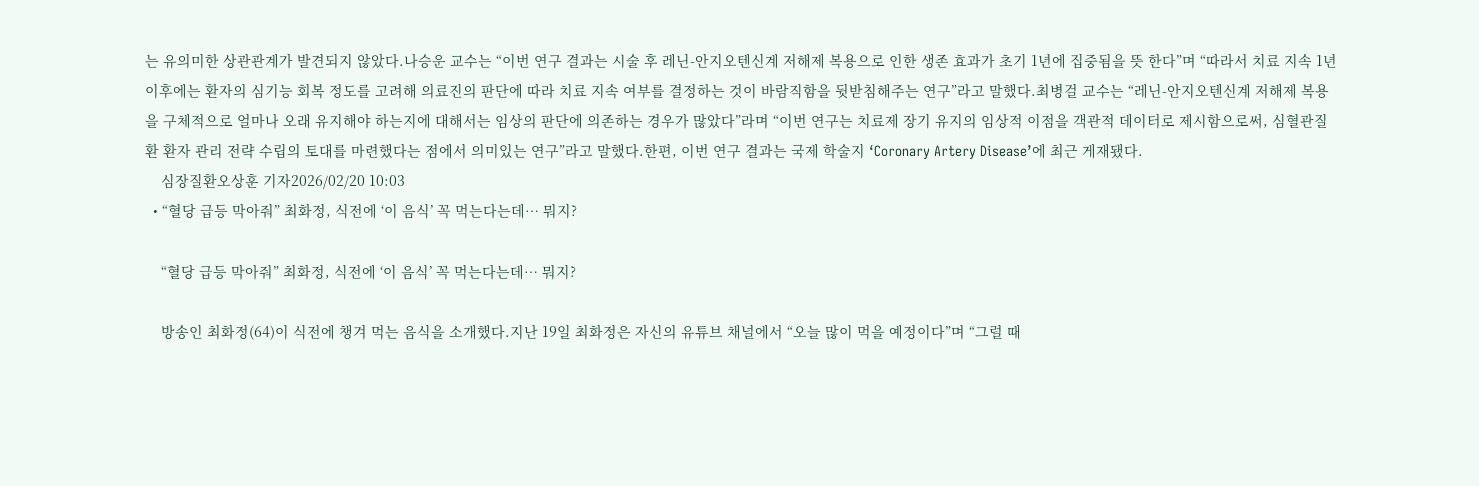는 유의미한 상관관계가 발견되지 않았다.나승운 교수는 “이번 연구 결과는 시술 후 레닌-안지오텐신계 저해제 복용으로 인한 생존 효과가 초기 1년에 집중됨을 뜻 한다”며 “따라서 치료 지속 1년 이후에는 환자의 심기능 회복 정도를 고려해 의료진의 판단에 따라 치료 지속 여부를 결정하는 것이 바람직함을 뒷받침해주는 연구”라고 말했다.최병걸 교수는 “레닌-안지오텐신계 저해제 복용을 구체적으로 얼마나 오래 유지해야 하는지에 대해서는 임상의 판단에 의존하는 경우가 많았다”라며 “이번 연구는 치료제 장기 유지의 임상적 이점을 객관적 데이터로 제시함으로써, 심혈관질환 환자 관리 전략 수립의 토대를 마련했다는 점에서 의미있는 연구”라고 말했다.한편, 이번 연구 결과는 국제 학술지 ‘Coronary Artery Disease’에 최근 게재됐다.
    심장질환오상훈 기자2026/02/20 10:03
  • “혈당 급등 막아줘” 최화정, 식전에 ‘이 음식’ 꼭 먹는다는데… 뭐지?

    “혈당 급등 막아줘” 최화정, 식전에 ‘이 음식’ 꼭 먹는다는데… 뭐지?

    방송인 최화정(64)이 식전에 챙겨 먹는 음식을 소개했다.지난 19일 최화정은 자신의 유튜브 채널에서 “오늘 많이 먹을 예정이다”며 “그럴 때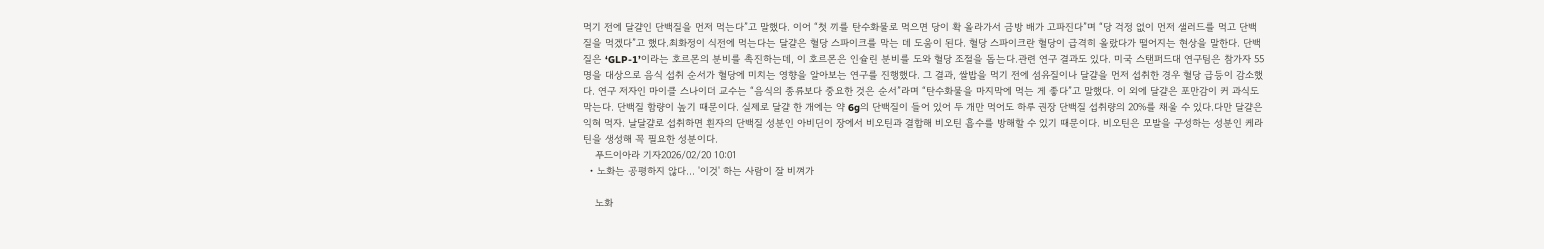먹기 전에 달걀인 단백질을 먼저 먹는다”고 말했다. 이어 “첫 끼를 탄수화물로 먹으면 당이 확 올라가서 금방 배가 고파진다”며 “당 걱정 없이 먼저 샐러드를 먹고 단백질을 먹겠다”고 했다.최화정이 식전에 먹는다는 달걀은 혈당 스파이크를 막는 데 도움이 된다. 혈당 스파이크란 혈당이 급격히 올랐다가 떨어지는 현상을 말한다. 단백질은 ‘GLP-1’이라는 호르몬의 분비를 촉진하는데, 이 호르몬은 인슐린 분비를 도와 혈당 조절을 돕는다.관련 연구 결과도 있다. 미국 스탠퍼드대 연구팀은 참가자 55명을 대상으로 음식 섭취 순서가 혈당에 미치는 영향을 알아보는 연구를 진행했다. 그 결과, 쌀밥을 먹기 전에 섬유질이나 달걀을 먼저 섭취한 경우 혈당 급등이 감소했다. 연구 저자인 마이클 스나이더 교수는 “음식의 종류보다 중요한 것은 순서”라며 “탄수화물을 마지막에 먹는 게 좋다”고 말했다. 이 외에 달걀은 포만감이 커 과식도 막는다. 단백질 함량이 높기 때문이다. 실제로 달걀 한 개에는 약 6g의 단백질이 들어 있어 두 개만 먹어도 하루 권장 단백질 섭취량의 20%를 채울 수 있다.다만 달걀은 익혀 먹자. 날달걀로 섭취하면 흰자의 단백질 성분인 아비딘이 장에서 비오틴과 결합해 비오틴 흡수를 방해할 수 있기 때문이다. 비오틴은 모발을 구성하는 성분인 케라틴을 생성해 꼭 필요한 성분이다.
    푸드이아라 기자2026/02/20 10:01
  • 노화는 공평하지 않다… '이것' 하는 사람이 잘 비껴가

    노화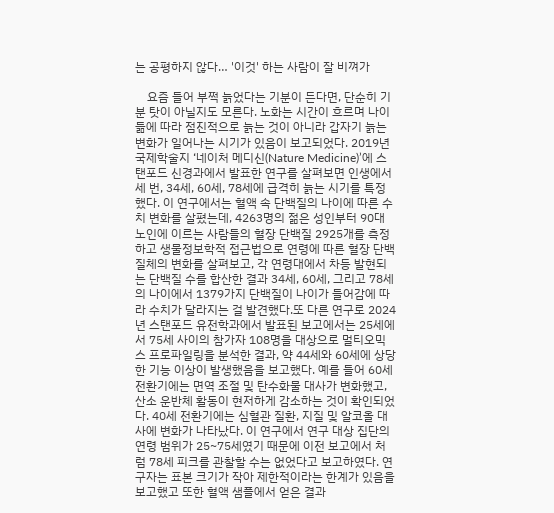는 공평하지 않다… '이것' 하는 사람이 잘 비껴가

    요즘 들어 부쩍 늙었다는 기분이 든다면, 단순히 기분 탓이 아닐지도 모른다. 노화는 시간이 흐르며 나이듦에 따라 점진적으로 늙는 것이 아니라 갑자기 늙는 변화가 일어나는 시기가 있음이 보고되었다. 2019년 국제학술지 ‘네이처 메디신(Nature Medicine)’에 스탠포드 신경과에서 발표한 연구를 살펴보면 인생에서 세 번, 34세, 60세, 78세에 급격히 늙는 시기를 특정했다. 이 연구에서는 혈액 속 단백질의 나이에 따른 수치 변화를 살폈는데, 4263명의 젊은 성인부터 90대 노인에 이르는 사람들의 혈장 단백질 2925개를 측정하고 생물정보학적 접근법으로 연령에 따른 혈장 단백질체의 변화를 살펴보고, 각 연령대에서 차등 발현되는 단백질 수를 합산한 결과 34세, 60세, 그리고 78세의 나이에서 1379가지 단백질이 나이가 들어감에 따라 수치가 달라지는 걸 발견했다.또 다른 연구로 2024년 스탠포드 유전학과에서 발표된 보고에서는 25세에서 75세 사이의 참가자 108명을 대상으로 멀티오믹스 프로파일링을 분석한 결과, 약 44세와 60세에 상당한 기능 이상이 발생했음을 보고했다. 예를 들어 60세 전환기에는 면역 조절 및 탄수화물 대사가 변화했고, 산소 운반체 활동이 현저하게 감소하는 것이 확인되었다. 40세 전환기에는 심혈관 질환, 지질 및 알코올 대사에 변화가 나타났다. 이 연구에서 연구 대상 집단의 연령 범위가 25~75세였기 때문에 이전 보고에서 처럼 78세 피크를 관찰할 수는 없었다고 보고하였다. 연구자는 표본 크기가 작아 제한적이라는 한계가 있음을 보고했고 또한 혈액 샘플에서 얻은 결과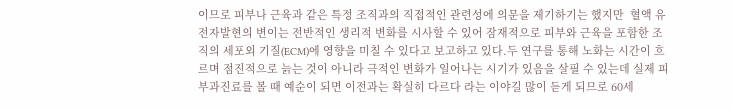이므로 피부나 근육과 같은 특정 조직과의 직접적인 관련성에 의문을 제기하기는 했지만  혈액 유전자발현의 변이는 전반적인 생리적 변화를 시사할 수 있어 잠재적으로 피부와 근육을 포함한 조직의 세포외 기질(ECM)에 영향을 미칠 수 있다고 보고하고 있다.두 연구를 통해 노화는 시간이 흐르며 점진적으로 늙는 것이 아니라 극적인 변화가 일어나는 시기가 있음을 살필 수 있는데 실제 피부과진료를 볼 때 예순이 되면 이전과는 확실히 다르다 라는 이야길 많이 듣게 되므로 60세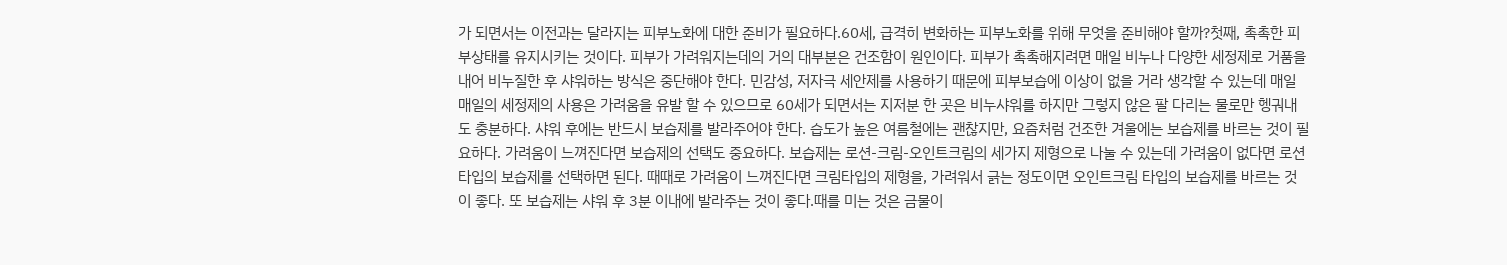가 되면서는 이전과는 달라지는 피부노화에 대한 준비가 필요하다.60세, 급격히 변화하는 피부노화를 위해 무엇을 준비해야 할까?첫째, 촉촉한 피부상태를 유지시키는 것이다. 피부가 가려워지는데의 거의 대부분은 건조함이 원인이다. 피부가 촉촉해지려면 매일 비누나 다양한 세정제로 거품을 내어 비누질한 후 샤워하는 방식은 중단해야 한다. 민감성, 저자극 세안제를 사용하기 때문에 피부보습에 이상이 없을 거라 생각할 수 있는데 매일 매일의 세정제의 사용은 가려움을 유발 할 수 있으므로 60세가 되면서는 지저분 한 곳은 비누샤워를 하지만 그렇지 않은 팔 다리는 물로만 헹궈내도 충분하다. 샤워 후에는 반드시 보습제를 발라주어야 한다. 습도가 높은 여름철에는 괜찮지만, 요즘처럼 건조한 겨울에는 보습제를 바르는 것이 필요하다. 가려움이 느껴진다면 보습제의 선택도 중요하다. 보습제는 로션-크림-오인트크림의 세가지 제형으로 나눌 수 있는데 가려움이 없다면 로션타입의 보습제를 선택하면 된다. 때때로 가려움이 느껴진다면 크림타입의 제형을, 가려워서 긁는 정도이면 오인트크림 타입의 보습제를 바르는 것이 좋다. 또 보습제는 샤워 후 3분 이내에 발라주는 것이 좋다.때를 미는 것은 금물이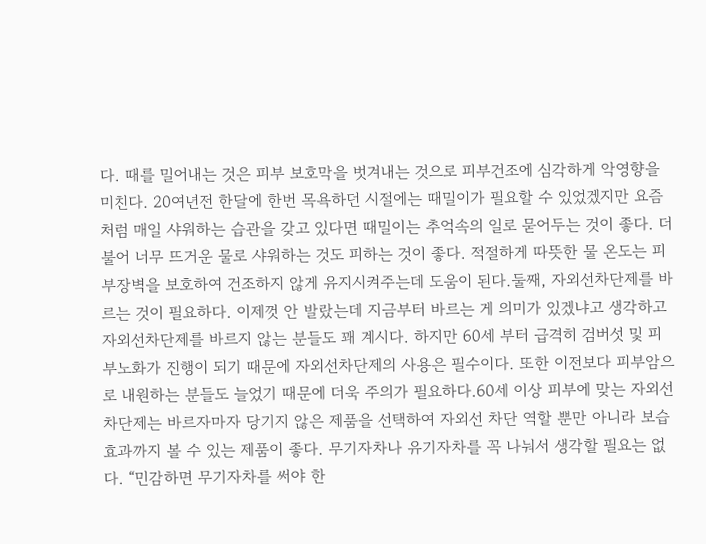다. 때를 밀어내는 것은 피부 보호막을 벗겨내는 것으로 피부건조에 심각하게 악영향을 미친다. 20여년전 한달에 한번 목욕하던 시절에는 때밀이가 필요할 수 있었겠지만 요즘처럼 매일 샤워하는 습관을 갖고 있다면 때밀이는 추억속의 일로 묻어두는 것이 좋다. 더불어 너무 뜨거운 물로 샤워하는 것도 피하는 것이 좋다. 적절하게 따뜻한 물 온도는 피부장벽을 보호하여 건조하지 않게 유지시켜주는데 도움이 된다.둘째, 자외선차단제를 바르는 것이 필요하다. 이제껏 안 발랐는데 지금부터 바르는 게 의미가 있겠냐고 생각하고 자외선차단제를 바르지 않는 분들도 꽤 계시다. 하지만 60세 부터 급격히 검버섯 및 피부노화가 진행이 되기 때문에 자외선차단제의 사용은 필수이다. 또한 이전보다 피부암으로 내원하는 분들도 늘었기 때문에 더욱 주의가 필요하다.60세 이상 피부에 맞는 자외선차단제는 바르자마자 당기지 않은 제품을 선택하여 자외선 차단 역할 뿐만 아니라 보습효과까지 볼 수 있는 제품이 좋다. 무기자차나 유기자차를 꼭 나눠서 생각할 필요는 없다. “민감하면 무기자차를 써야 한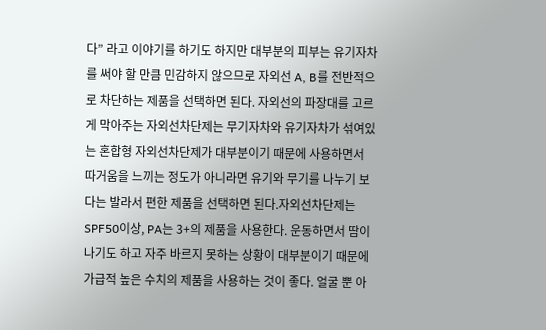다” 라고 이야기를 하기도 하지만 대부분의 피부는 유기자차를 써야 할 만큼 민감하지 않으므로 자외선 A, B를 전반적으로 차단하는 제품을 선택하면 된다. 자외선의 파장대를 고르게 막아주는 자외선차단제는 무기자차와 유기자차가 섞여있는 혼합형 자외선차단제가 대부분이기 때문에 사용하면서 따거움을 느끼는 정도가 아니라면 유기와 무기를 나누기 보다는 발라서 편한 제품을 선택하면 된다.자외선차단제는 SPF50이상, PA는 3+의 제품을 사용한다. 운동하면서 땀이 나기도 하고 자주 바르지 못하는 상황이 대부분이기 때문에 가급적 높은 수치의 제품을 사용하는 것이 좋다. 얼굴 뿐 아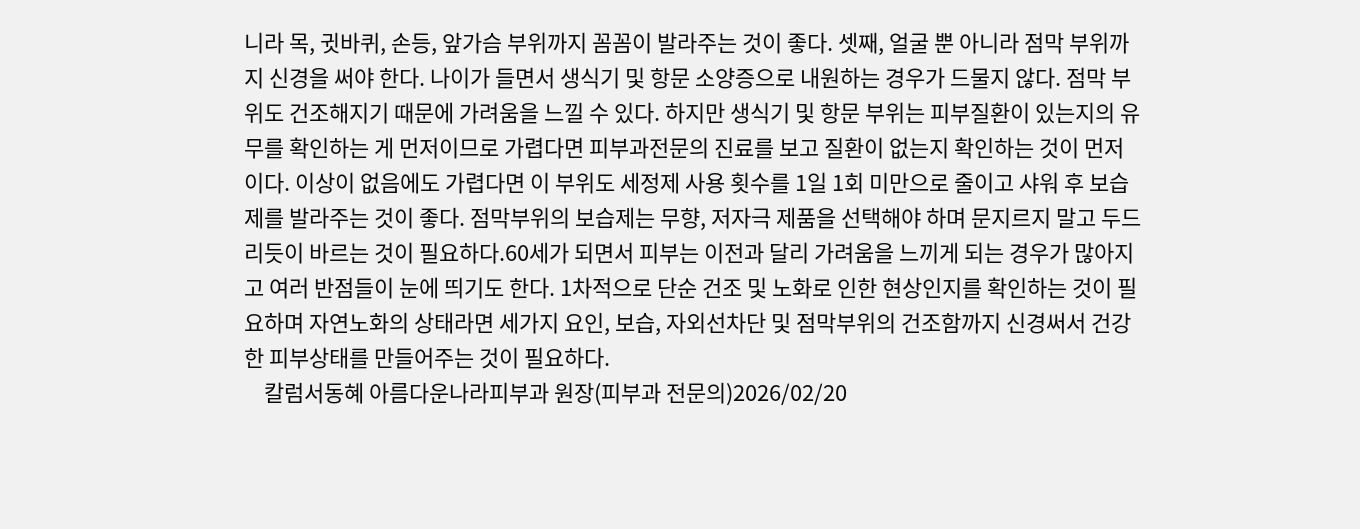니라 목, 귓바퀴, 손등, 앞가슴 부위까지 꼼꼼이 발라주는 것이 좋다. 셋째, 얼굴 뿐 아니라 점막 부위까지 신경을 써야 한다. 나이가 들면서 생식기 및 항문 소양증으로 내원하는 경우가 드물지 않다. 점막 부위도 건조해지기 때문에 가려움을 느낄 수 있다. 하지만 생식기 및 항문 부위는 피부질환이 있는지의 유무를 확인하는 게 먼저이므로 가렵다면 피부과전문의 진료를 보고 질환이 없는지 확인하는 것이 먼저이다. 이상이 없음에도 가렵다면 이 부위도 세정제 사용 횟수를 1일 1회 미만으로 줄이고 샤워 후 보습제를 발라주는 것이 좋다. 점막부위의 보습제는 무향, 저자극 제품을 선택해야 하며 문지르지 말고 두드리듯이 바르는 것이 필요하다.60세가 되면서 피부는 이전과 달리 가려움을 느끼게 되는 경우가 많아지고 여러 반점들이 눈에 띄기도 한다. 1차적으로 단순 건조 및 노화로 인한 현상인지를 확인하는 것이 필요하며 자연노화의 상태라면 세가지 요인, 보습, 자외선차단 및 점막부위의 건조함까지 신경써서 건강한 피부상태를 만들어주는 것이 필요하다.
    칼럼서동혜 아름다운나라피부과 원장(피부과 전문의)2026/02/20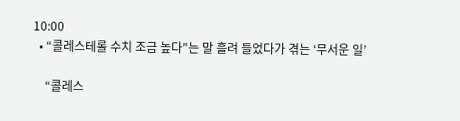10:00
  • “콜레스테롤 수치 조금 높다”는 말 흘려 들었다가 겪는 ‘무서운 일’

    “콜레스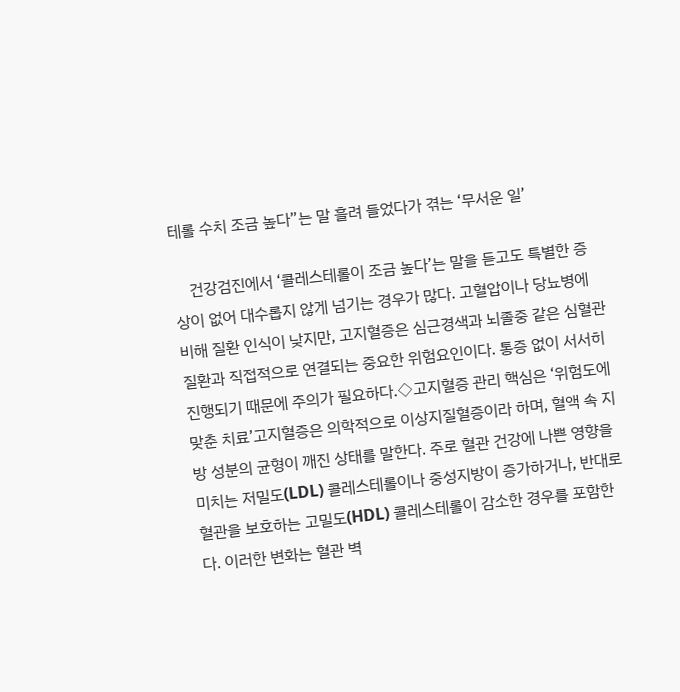테롤 수치 조금 높다”는 말 흘려 들었다가 겪는 ‘무서운 일’

    건강검진에서 ‘콜레스테롤이 조금 높다’는 말을 듣고도 특별한 증상이 없어 대수롭지 않게 넘기는 경우가 많다. 고혈압이나 당뇨병에 비해 질환 인식이 낮지만, 고지혈증은 심근경색과 뇌졸중 같은 심혈관질환과 직접적으로 연결되는 중요한 위험요인이다. 통증 없이 서서히 진행되기 때문에 주의가 필요하다.◇고지혈증 관리 핵심은 ‘위험도에 맞춘 치료’고지혈증은 의학적으로 이상지질혈증이라 하며, 혈액 속 지방 성분의 균형이 깨진 상태를 말한다. 주로 혈관 건강에 나쁜 영향을 미치는 저밀도(LDL) 콜레스테롤이나 중성지방이 증가하거나, 반대로 혈관을 보호하는 고밀도(HDL) 콜레스테롤이 감소한 경우를 포함한다. 이러한 변화는 혈관 벽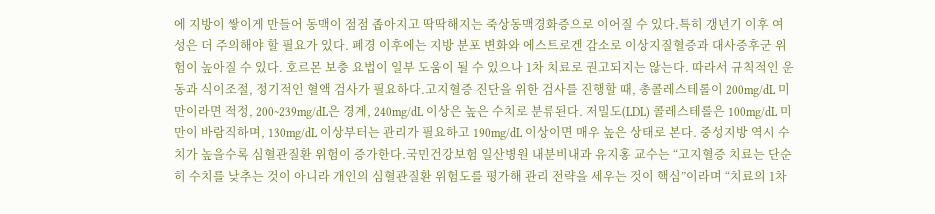에 지방이 쌓이게 만들어 동맥이 점점 좁아지고 딱딱해지는 죽상동맥경화증으로 이어질 수 있다.특히 갱년기 이후 여성은 더 주의해야 할 필요가 있다. 폐경 이후에는 지방 분포 변화와 에스트로겐 감소로 이상지질혈증과 대사증후군 위험이 높아질 수 있다. 호르몬 보충 요법이 일부 도움이 될 수 있으나 1차 치료로 권고되지는 않는다. 따라서 규칙적인 운동과 식이조절, 정기적인 혈액 검사가 필요하다.고지혈증 진단을 위한 검사를 진행할 때, 총콜레스테롤이 200mg/dL 미만이라면 적정, 200~239mg/dL은 경계, 240mg/dL 이상은 높은 수치로 분류된다. 저밀도(LDL) 콜레스테롤은 100mg/dL 미만이 바람직하며, 130mg/dL 이상부터는 관리가 필요하고 190mg/dL 이상이면 매우 높은 상태로 본다. 중성지방 역시 수치가 높을수록 심혈관질환 위험이 증가한다.국민건강보험 일산병원 내분비내과 유지홍 교수는 “고지혈증 치료는 단순히 수치를 낮추는 것이 아니라 개인의 심혈관질환 위험도를 평가해 관리 전략을 세우는 것이 핵심”이라며 “치료의 1차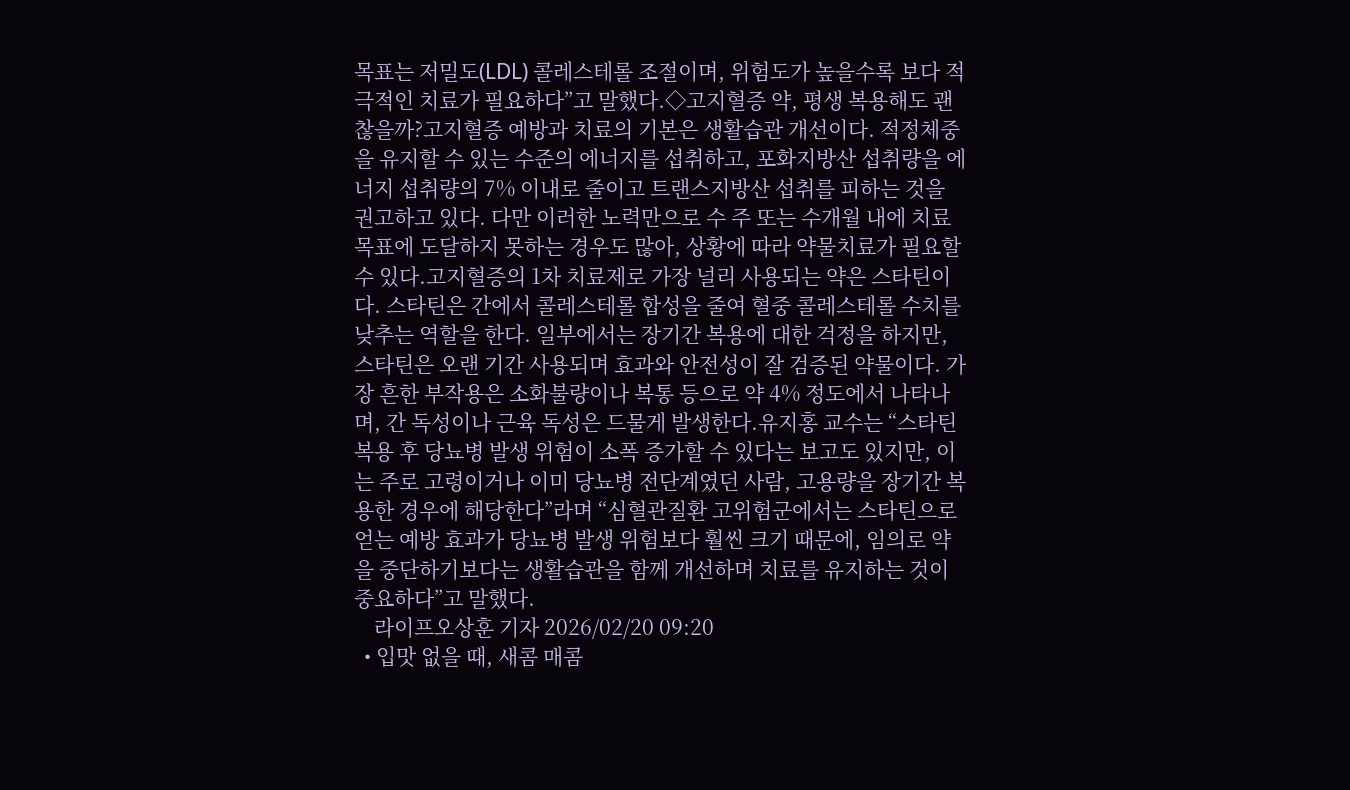목표는 저밀도(LDL) 콜레스테롤 조절이며, 위험도가 높을수록 보다 적극적인 치료가 필요하다”고 말했다.◇고지혈증 약, 평생 복용해도 괜찮을까?고지혈증 예방과 치료의 기본은 생활습관 개선이다. 적정체중을 유지할 수 있는 수준의 에너지를 섭취하고, 포화지방산 섭취량을 에너지 섭취량의 7% 이내로 줄이고 트랜스지방산 섭취를 피하는 것을 권고하고 있다. 다만 이러한 노력만으로 수 주 또는 수개월 내에 치료 목표에 도달하지 못하는 경우도 많아, 상황에 따라 약물치료가 필요할 수 있다.고지혈증의 1차 치료제로 가장 널리 사용되는 약은 스타틴이다. 스타틴은 간에서 콜레스테롤 합성을 줄여 혈중 콜레스테롤 수치를 낮추는 역할을 한다. 일부에서는 장기간 복용에 대한 걱정을 하지만, 스타틴은 오랜 기간 사용되며 효과와 안전성이 잘 검증된 약물이다. 가장 흔한 부작용은 소화불량이나 복통 등으로 약 4% 정도에서 나타나며, 간 독성이나 근육 독성은 드물게 발생한다.유지홍 교수는 “스타틴 복용 후 당뇨병 발생 위험이 소폭 증가할 수 있다는 보고도 있지만, 이는 주로 고령이거나 이미 당뇨병 전단계였던 사람, 고용량을 장기간 복용한 경우에 해당한다”라며 “심혈관질환 고위험군에서는 스타틴으로 얻는 예방 효과가 당뇨병 발생 위험보다 훨씬 크기 때문에, 임의로 약을 중단하기보다는 생활습관을 함께 개선하며 치료를 유지하는 것이 중요하다”고 말했다.
    라이프오상훈 기자 2026/02/20 09:20
  • 입맛 없을 때, 새콤 매콤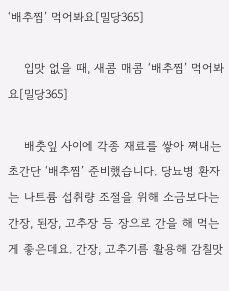‘배추찜’ 먹어봐요[밀당365]

    입맛 없을 때, 새콤 매콤 ‘배추찜’ 먹어봐요[밀당365]

    배춧잎 사이에 각종 재료를 쌓아 쪄내는 초간단 ‘배추찜’ 준비했습니다. 당뇨병 환자는 나트륨 섭취량 조절을 위해 소금보다는 간장, 된장, 고추장 등 장으로 간을 해 먹는 게 좋은데요. 간장, 고추기름 활용해 감칠맛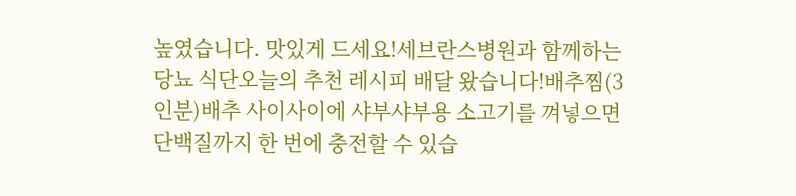높였습니다. 맛있게 드세요!세브란스병원과 함께하는 당뇨 식단오늘의 추천 레시피 배달 왔습니다!배추찜(3인분)배추 사이사이에 샤부샤부용 소고기를 껴넣으면 단백질까지 한 번에 충전할 수 있습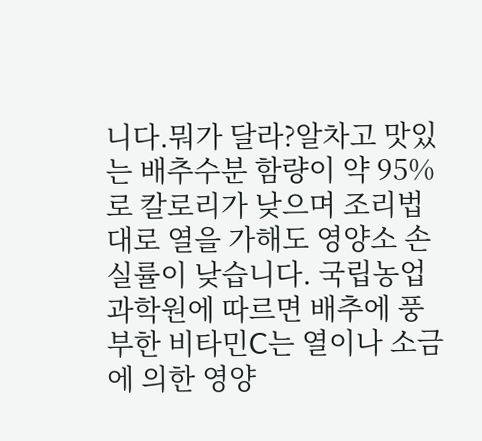니다.뭐가 달라?알차고 맛있는 배추수분 함량이 약 95%로 칼로리가 낮으며 조리법대로 열을 가해도 영양소 손실률이 낮습니다. 국립농업과학원에 따르면 배추에 풍부한 비타민C는 열이나 소금에 의한 영양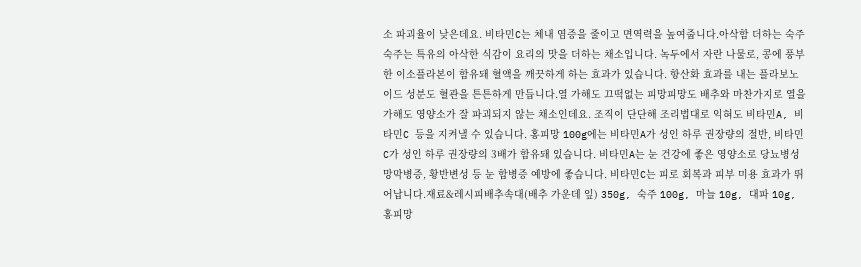소 파괴율이 낮은데요. 비타민C는 체내 염증을 줄이고 면역력을 높여줍니다.아삭함 더하는 숙주숙주는 특유의 아삭한 식감이 요리의 맛을 더하는 채소입니다. 녹두에서 자란 나물로, 콩에 풍부한 이소플라본이 함유돼 혈액을 깨끗하게 하는 효과가 있습니다. 항산화 효과를 내는 플라보노이드 성분도 혈관을 튼튼하게 만듭니다.열 가해도 끄떡없는 피망피망도 배추와 마찬가지로 열을 가해도 영양소가 잘 파괴되지 않는 채소인데요. 조직이 단단해 조리법대로 익혀도 비타민A, 비타민C 등을 지켜낼 수 있습니다. 홍피망 100g에는 비타민A가 성인 하루 권장량의 절반, 비타민C가 성인 하루 권장량의 3배가 함유돼 있습니다. 비타민A는 눈 건강에 좋은 영양소로 당뇨병성 망막병증, 황반변성 등 눈 합병증 예방에 좋습니다. 비타민C는 피로 회복과 피부 미용 효과가 뛰어납니다.재료&레시피배추속대(배추 가운데 잎) 350g, 숙주 100g, 마늘 10g, 대파 10g, 홍피망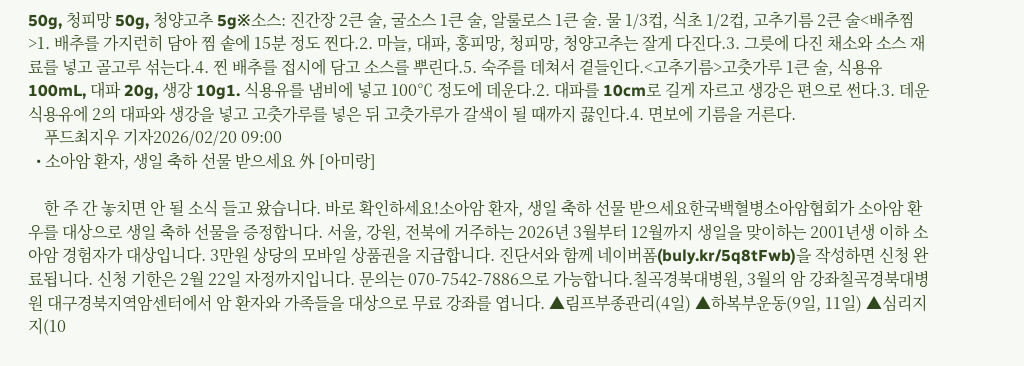50g, 청피망 50g, 청양고추 5g※소스: 진간장 2큰 술, 굴소스 1큰 술, 알룰로스 1큰 술. 물 1/3컵, 식초 1/2컵, 고추기름 2큰 술<배추찜>1. 배추를 가지런히 담아 찜 솥에 15분 정도 찐다.2. 마늘, 대파, 홍피망, 청피망, 청양고추는 잘게 다진다.3. 그릇에 다진 채소와 소스 재료를 넣고 골고루 섞는다.4. 찐 배추를 접시에 담고 소스를 뿌린다.5. 숙주를 데쳐서 곁들인다.<고추기름>고춧가루 1큰 술, 식용유 100mL, 대파 20g, 생강 10g1. 식용유를 냄비에 넣고 100℃ 정도에 데운다.2. 대파를 10cm로 길게 자르고 생강은 편으로 썬다.3. 데운 식용유에 2의 대파와 생강을 넣고 고춧가루를 넣은 뒤 고춧가루가 갈색이 될 때까지 끓인다.4. 면보에 기름을 거른다.
    푸드최지우 기자2026/02/20 09:00
  • 소아암 환자, 생일 축하 선물 받으세요 外 [아미랑]

    한 주 간 놓치면 안 될 소식 들고 왔습니다. 바로 확인하세요!소아암 환자, 생일 축하 선물 받으세요한국백혈병소아암협회가 소아암 환우를 대상으로 생일 축하 선물을 증정합니다. 서울, 강원, 전북에 거주하는 2026년 3월부터 12월까지 생일을 맞이하는 2001년생 이하 소아암 경험자가 대상입니다. 3만원 상당의 모바일 상품권을 지급합니다. 진단서와 함께 네이버폼(buly.kr/5q8tFwb)을 작성하면 신청 완료됩니다. 신청 기한은 2월 22일 자정까지입니다. 문의는 070-7542-7886으로 가능합니다.칠곡경북대병원, 3월의 암 강좌칠곡경북대병원 대구경북지역암센터에서 암 환자와 가족들을 대상으로 무료 강좌를 엽니다. ▲림프부종관리(4일) ▲하복부운동(9일, 11일) ▲심리지지(10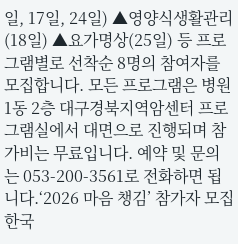일, 17일, 24일) ▲영양식생활관리(18일) ▲요가명상(25일) 등 프로그램별로 선착순 8명의 참여자를 모집합니다. 모든 프로그램은 병원 1동 2층 대구경북지역암센터 프로그램실에서 대면으로 진행되며 참가비는 무료입니다. 예약 및 문의는 053-200-3561로 전화하면 됩니다.‘2026 마음 챙김’ 참가자 모집한국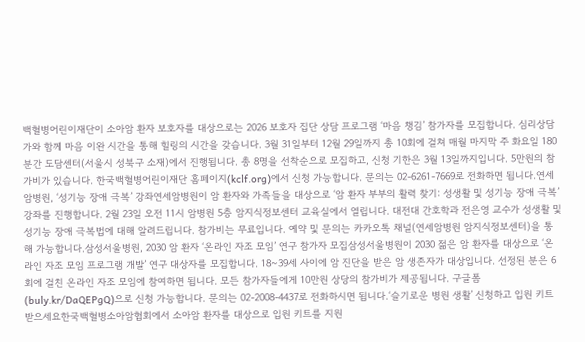백혈병어린이재단이 소아암 환자 보호자를 대상으로는 2026 보호자 집단 상담 프로그램 ‘마음 챙김’ 참가자를 모집합니다. 심리상담가와 함께 마음 이완 시간을 통해 힐링의 시간을 갖습니다. 3월 31일부터 12월 29일까지 총 10회에 걸쳐 매월 마지막 주 화요일 180분간 도담센터(서울시 성북구 소재)에서 진행됩니다. 총 8명을 선착순으로 모집하고, 신청 기한은 3월 13일까지입니다. 5만원의 참가비가 있습니다. 한국백혈병어린이재단 홈페이지(kclf.org)에서 신청 가능합니다. 문의는 02-6261-7669로 전화하면 됩니다.연세암병원, ‘성기능 장애 극복’ 강좌연세암병원이 암 환자와 가족들을 대상으로 ‘암 환자 부부의 활력 찾기: 성생활 및 성기능 장애 극복’ 강좌를 진행합니다. 2월 23일 오전 11시 암병원 5층 암지식정보센터 교육실에서 열립니다. 대전대 간호학과 전은영 교수가 성생활 및 성기능 장애 극복법에 대해 알려드립니다. 참가비는 무료입니다. 예약 및 문의는 카카오톡 채널(연세암병원 암지식정보센터)을 통해 가능합니다.삼성서울병원, 2030 암 환자 ‘온라인 자조 모임’ 연구 참가자 모집삼성서울병원이 2030 젊은 암 환자를 대상으로 ‘온라인 자조 모임 프로그램 개발’ 연구 대상자를 모집합니다. 18~39세 사이에 암 진단을 받은 암 생존자가 대상입니다. 선정된 분은 6회에 걸친 온라인 자조 모임에 참여하면 됩니다. 모든 참가자들에게 10만원 상당의 참가비가 제공됩니다. 구글폼(buly.kr/DaQEPgQ)으로 신청 가능합니다. 문의는 02-2008-4437로 전화하시면 됩니다.‘슬기로운 병원 생활’ 신청하고 입원 키트 받으세요한국백혈병소아암협회에서 소아암 환자를 대상으로 입원 키트를 지원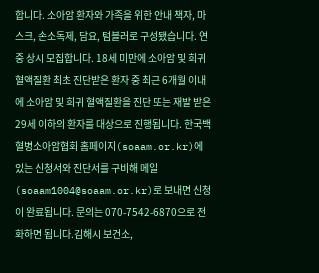합니다. 소아암 환자와 가족을 위한 안내 책자, 마스크, 손소독제, 담요, 텀블러로 구성됐습니다. 연중 상시 모집합니다. 18세 미만에 소아암 및 희귀 혈액질환 최초 진단받은 환자 중 최근 6개월 이내에 소아암 및 희귀 혈액질환을 진단 또는 재발 받은 29세 이하의 환자를 대상으로 진행됩니다. 한국백혈병소아암협회 홈페이지(soaam.or.kr)에 있는 신청서와 진단서를 구비해 메일(soaam1004@soaam.or.kr)로 보내면 신청이 완료됩니다. 문의는 070-7542-6870으로 전화하면 됩니다.김해시 보건소,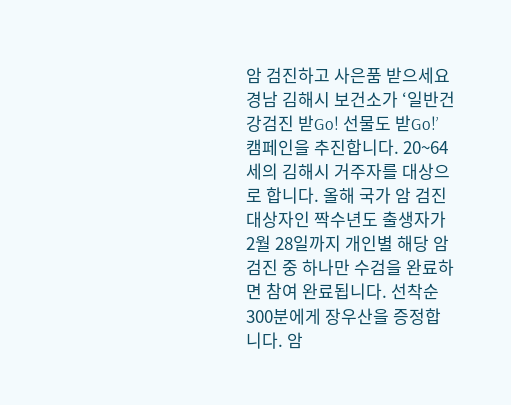암 검진하고 사은품 받으세요경남 김해시 보건소가 ‘일반건강검진 받Go! 선물도 받Go!’ 캠페인을 추진합니다. 20~64세의 김해시 거주자를 대상으로 합니다. 올해 국가 암 검진 대상자인 짝수년도 출생자가 2월 28일까지 개인별 해당 암 검진 중 하나만 수검을 완료하면 참여 완료됩니다. 선착순 300분에게 장우산을 증정합니다. 암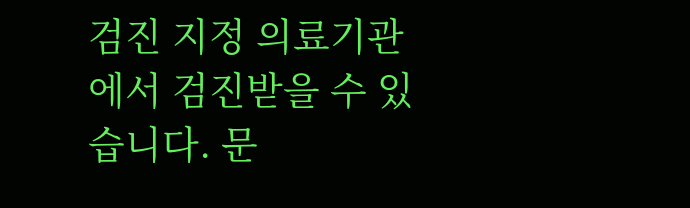검진 지정 의료기관에서 검진받을 수 있습니다. 문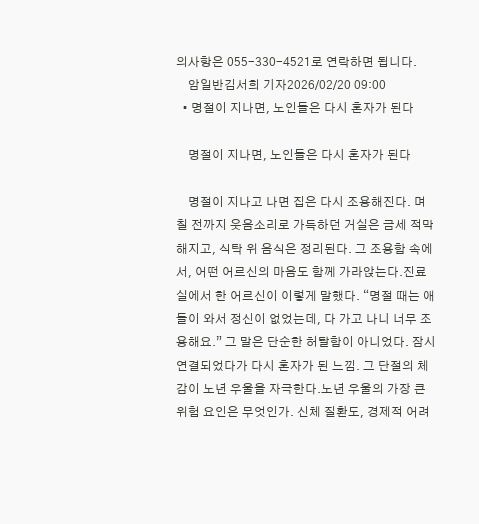의사항은 055-330-4521로 연락하면 됩니다.
    암일반김서희 기자2026/02/20 09:00
  • 명절이 지나면, 노인들은 다시 혼자가 된다

    명절이 지나면, 노인들은 다시 혼자가 된다

    명절이 지나고 나면 집은 다시 조용해진다. 며칠 전까지 웃음소리로 가득하던 거실은 금세 적막해지고, 식탁 위 음식은 정리된다. 그 조용함 속에서, 어떤 어르신의 마음도 함께 가라앉는다.진료실에서 한 어르신이 이렇게 말했다. “명절 때는 애들이 와서 정신이 없었는데, 다 가고 나니 너무 조용해요.” 그 말은 단순한 허탈함이 아니었다. 잠시 연결되었다가 다시 혼자가 된 느낌. 그 단절의 체감이 노년 우울을 자극한다.노년 우울의 가장 큰 위험 요인은 무엇인가. 신체 질환도, 경제적 어려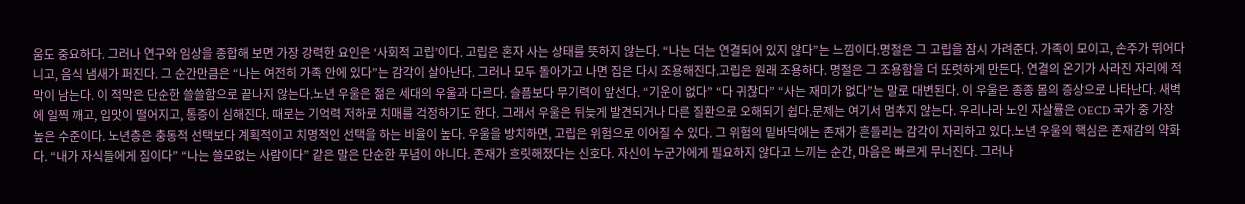움도 중요하다. 그러나 연구와 임상을 종합해 보면 가장 강력한 요인은 ‘사회적 고립’이다. 고립은 혼자 사는 상태를 뜻하지 않는다. “나는 더는 연결되어 있지 않다”는 느낌이다.명절은 그 고립을 잠시 가려준다. 가족이 모이고, 손주가 뛰어다니고, 음식 냄새가 퍼진다. 그 순간만큼은 “나는 여전히 가족 안에 있다”는 감각이 살아난다. 그러나 모두 돌아가고 나면 집은 다시 조용해진다.고립은 원래 조용하다. 명절은 그 조용함을 더 또렷하게 만든다. 연결의 온기가 사라진 자리에 적막이 남는다. 이 적막은 단순한 쓸쓸함으로 끝나지 않는다.노년 우울은 젊은 세대의 우울과 다르다. 슬픔보다 무기력이 앞선다. “기운이 없다” “다 귀찮다” “사는 재미가 없다”는 말로 대변된다. 이 우울은 종종 몸의 증상으로 나타난다. 새벽에 일찍 깨고, 입맛이 떨어지고, 통증이 심해진다. 때로는 기억력 저하로 치매를 걱정하기도 한다. 그래서 우울은 뒤늦게 발견되거나 다른 질환으로 오해되기 쉽다.문제는 여기서 멈추지 않는다. 우리나라 노인 자살률은 OECD 국가 중 가장 높은 수준이다. 노년층은 충동적 선택보다 계획적이고 치명적인 선택을 하는 비율이 높다. 우울을 방치하면, 고립은 위험으로 이어질 수 있다. 그 위험의 밑바닥에는 존재가 흔들리는 감각이 자리하고 있다.노년 우울의 핵심은 존재감의 약화다. “내가 자식들에게 짐이다” “나는 쓸모없는 사람이다” 같은 말은 단순한 푸념이 아니다. 존재가 흐릿해졌다는 신호다. 자신이 누군가에게 필요하지 않다고 느끼는 순간, 마음은 빠르게 무너진다. 그러나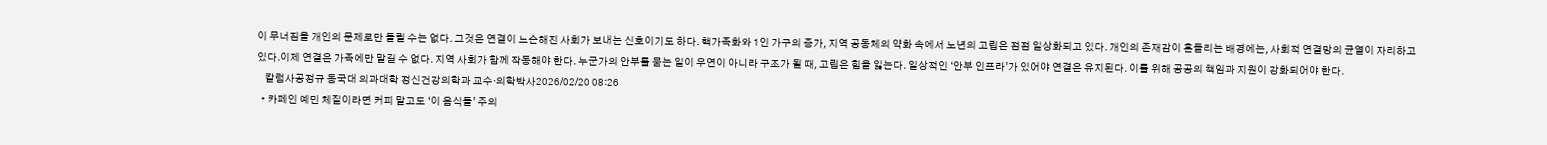이 무너짐을 개인의 문제로만 돌릴 수는 없다. 그것은 연결이 느슨해진 사회가 보내는 신호이기도 하다. 핵가족화와 1인 가구의 증가, 지역 공동체의 약화 속에서 노년의 고립은 점점 일상화되고 있다. 개인의 존재감이 흔들리는 배경에는, 사회적 연결망의 균열이 자리하고 있다.이제 연결은 가족에만 맡길 수 없다. 지역 사회가 함께 작동해야 한다. 누군가의 안부를 묻는 일이 우연이 아니라 구조가 될 때, 고립은 힘을 잃는다. 일상적인 ‘안부 인프라’가 있어야 연결은 유지된다. 이를 위해 공공의 책임과 지원이 강화되어야 한다.
    칼럼사공정규 동국대 의과대학 정신건강의학과 교수·의학박사2026/02/20 08:26
  • 카페인 예민 체질이라면 커피 말고도 ‘이 음식들’ 주의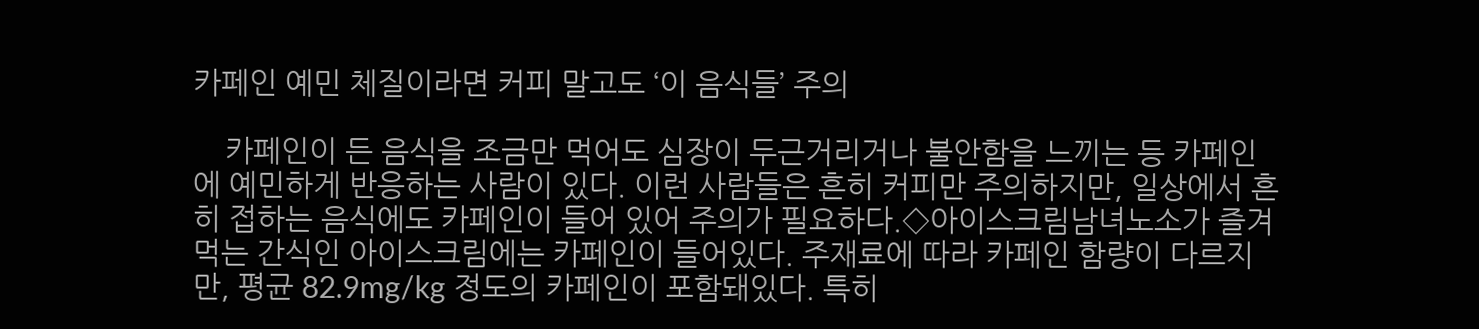카페인 예민 체질이라면 커피 말고도 ‘이 음식들’ 주의

    카페인이 든 음식을 조금만 먹어도 심장이 두근거리거나 불안함을 느끼는 등 카페인에 예민하게 반응하는 사람이 있다. 이런 사람들은 흔히 커피만 주의하지만, 일상에서 흔히 접하는 음식에도 카페인이 들어 있어 주의가 필요하다.◇아이스크림남녀노소가 즐겨먹는 간식인 아이스크림에는 카페인이 들어있다. 주재료에 따라 카페인 함량이 다르지만, 평균 82.9mg/kg 정도의 카페인이 포함돼있다. 특히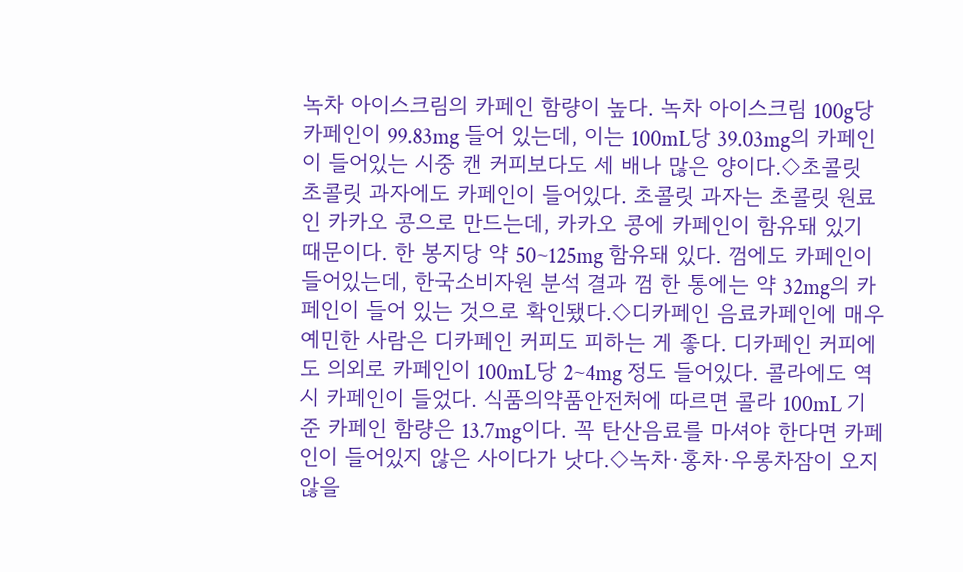녹차 아이스크림의 카페인 함량이 높다. 녹차 아이스크림 100g당 카페인이 99.83mg 들어 있는데, 이는 100mL당 39.03mg의 카페인이 들어있는 시중 캔 커피보다도 세 배나 많은 양이다.◇초콜릿 초콜릿 과자에도 카페인이 들어있다. 초콜릿 과자는 초콜릿 원료인 카카오 콩으로 만드는데, 카카오 콩에 카페인이 함유돼 있기 때문이다. 한 봉지당 약 50~125mg 함유돼 있다. 껌에도 카페인이 들어있는데, 한국소비자원 분석 결과 껌 한 통에는 약 32mg의 카페인이 들어 있는 것으로 확인됐다.◇디카페인 음료카페인에 매우 예민한 사람은 디카페인 커피도 피하는 게 좋다. 디카페인 커피에도 의외로 카페인이 100mL당 2~4mg 정도 들어있다. 콜라에도 역시 카페인이 들었다. 식품의약품안전처에 따르면 콜라 100mL 기준 카페인 함량은 13.7mg이다. 꼭 탄산음료를 마셔야 한다면 카페인이 들어있지 않은 사이다가 낫다.◇녹차·홍차·우롱차잠이 오지 않을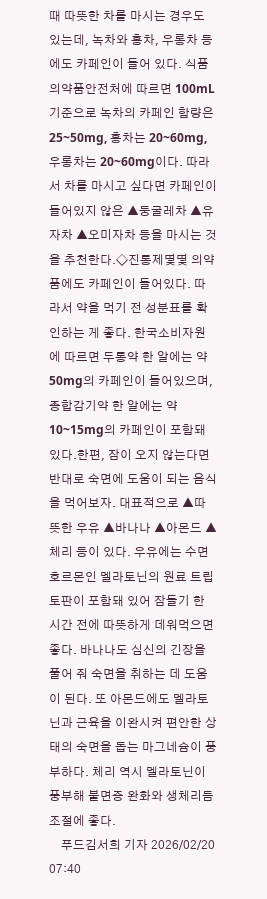때 따뜻한 차를 마시는 경우도 있는데, 녹차와 홍차, 우롱차 등에도 카페인이 들어 있다. 식품의약품안전처에 따르면 100mL 기준으로 녹차의 카페인 함량은 25~50mg, 홍차는 20~60mg, 우롱차는 20~60mg이다. 따라서 차를 마시고 싶다면 카페인이 들어있지 않은 ▲둥굴레차 ▲유자차 ▲오미자차 등을 마시는 것을 추천한다.◇진통제몇몇 의약품에도 카페인이 들어있다. 따라서 약을 먹기 전 성분표를 확인하는 게 좋다. 한국소비자원에 따르면 두통약 한 알에는 약 50mg의 카페인이 들어있으며, 종합감기약 한 알에는 약 10~15mg의 카페인이 포함돼 있다.한편, 잠이 오지 않는다면 반대로 숙면에 도움이 되는 음식을 먹어보자. 대표적으로 ▲따뜻한 우유 ▲바나나 ▲아몬드 ▲체리 등이 있다. 우유에는 수면 호르몬인 멜라토닌의 원료 트립토판이 포함돼 있어 잠들기 한 시간 전에 따뜻하게 데워먹으면 좋다. 바나나도 심신의 긴장을 풀어 줘 숙면을 취하는 데 도움이 된다. 또 아몬드에도 멜라토닌과 근육을 이완시켜 편안한 상태의 숙면을 돕는 마그네슘이 풍부하다. 체리 역시 멜라토닌이 풍부해 불면증 완화와 생체리듬 조절에 좋다.
    푸드김서희 기자 2026/02/20 07:40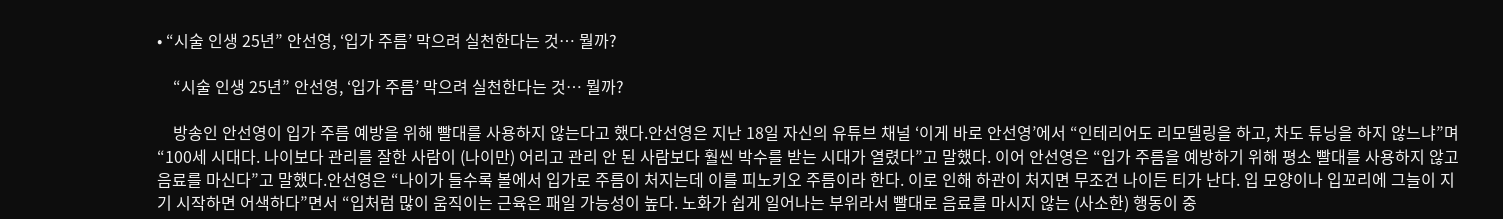• “시술 인생 25년” 안선영, ‘입가 주름’ 막으려 실천한다는 것… 뭘까?

    “시술 인생 25년” 안선영, ‘입가 주름’ 막으려 실천한다는 것… 뭘까?

    방송인 안선영이 입가 주름 예방을 위해 빨대를 사용하지 않는다고 했다.안선영은 지난 18일 자신의 유튜브 채널 ‘이게 바로 안선영’에서 “인테리어도 리모델링을 하고, 차도 튜닝을 하지 않느냐”며 “100세 시대다. 나이보다 관리를 잘한 사람이 (나이만) 어리고 관리 안 된 사람보다 훨씬 박수를 받는 시대가 열렸다”고 말했다. 이어 안선영은 “입가 주름을 예방하기 위해 평소 빨대를 사용하지 않고 음료를 마신다”고 말했다.안선영은 “나이가 들수록 볼에서 입가로 주름이 처지는데 이를 피노키오 주름이라 한다. 이로 인해 하관이 처지면 무조건 나이든 티가 난다. 입 모양이나 입꼬리에 그늘이 지기 시작하면 어색하다”면서 “입처럼 많이 움직이는 근육은 패일 가능성이 높다. 노화가 쉽게 일어나는 부위라서 빨대로 음료를 마시지 않는 (사소한) 행동이 중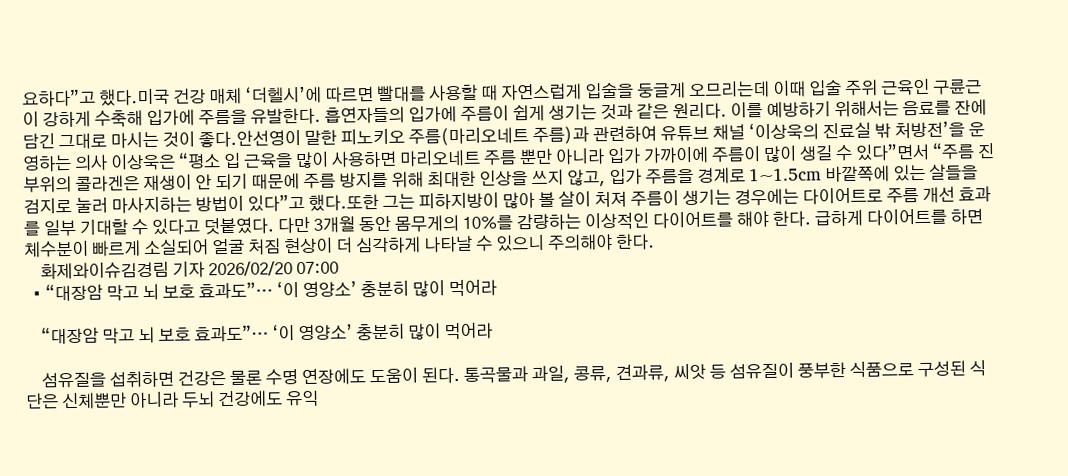요하다”고 했다.미국 건강 매체 ‘더헬시’에 따르면 빨대를 사용할 때 자연스럽게 입술을 둥글게 오므리는데 이때 입술 주위 근육인 구륜근이 강하게 수축해 입가에 주름을 유발한다. 흡연자들의 입가에 주름이 쉽게 생기는 것과 같은 원리다. 이를 예방하기 위해서는 음료를 잔에 담긴 그대로 마시는 것이 좋다.안선영이 말한 피노키오 주름(마리오네트 주름)과 관련하여 유튜브 채널 ‘이상욱의 진료실 밖 처방전’을 운영하는 의사 이상욱은 “평소 입 근육을 많이 사용하면 마리오네트 주름 뿐만 아니라 입가 가까이에 주름이 많이 생길 수 있다”면서 “주름 진 부위의 콜라겐은 재생이 안 되기 때문에 주름 방지를 위해 최대한 인상을 쓰지 않고, 입가 주름을 경계로 1~1.5cm 바깥쪽에 있는 살들을 검지로 눌러 마사지하는 방법이 있다”고 했다.또한 그는 피하지방이 많아 볼 살이 처져 주름이 생기는 경우에는 다이어트로 주름 개선 효과를 일부 기대할 수 있다고 덧붙였다. 다만 3개월 동안 몸무게의 10%를 감량하는 이상적인 다이어트를 해야 한다. 급하게 다이어트를 하면 체수분이 빠르게 소실되어 얼굴 처짐 현상이 더 심각하게 나타날 수 있으니 주의해야 한다.
    화제와이슈김경림 기자 2026/02/20 07:00
  • “대장암 막고 뇌 보호 효과도”… ‘이 영양소’ 충분히 많이 먹어라

    “대장암 막고 뇌 보호 효과도”… ‘이 영양소’ 충분히 많이 먹어라

    섬유질을 섭취하면 건강은 물론 수명 연장에도 도움이 된다. 통곡물과 과일, 콩류, 견과류, 씨앗 등 섬유질이 풍부한 식품으로 구성된 식단은 신체뿐만 아니라 두뇌 건강에도 유익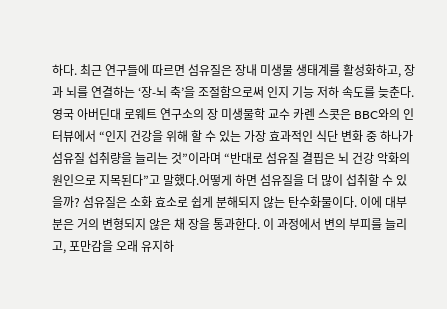하다. 최근 연구들에 따르면 섬유질은 장내 미생물 생태계를 활성화하고, 장과 뇌를 연결하는 ‘장-뇌 축’을 조절함으로써 인지 기능 저하 속도를 늦춘다.영국 아버딘대 로웨트 연구소의 장 미생물학 교수 카렌 스콧은 BBC와의 인터뷰에서 “인지 건강을 위해 할 수 있는 가장 효과적인 식단 변화 중 하나가 섬유질 섭취량을 늘리는 것”이라며 “반대로 섬유질 결핍은 뇌 건강 악화의 원인으로 지목된다”고 말했다.어떻게 하면 섬유질을 더 많이 섭취할 수 있을까? 섬유질은 소화 효소로 쉽게 분해되지 않는 탄수화물이다. 이에 대부분은 거의 변형되지 않은 채 장을 통과한다. 이 과정에서 변의 부피를 늘리고, 포만감을 오래 유지하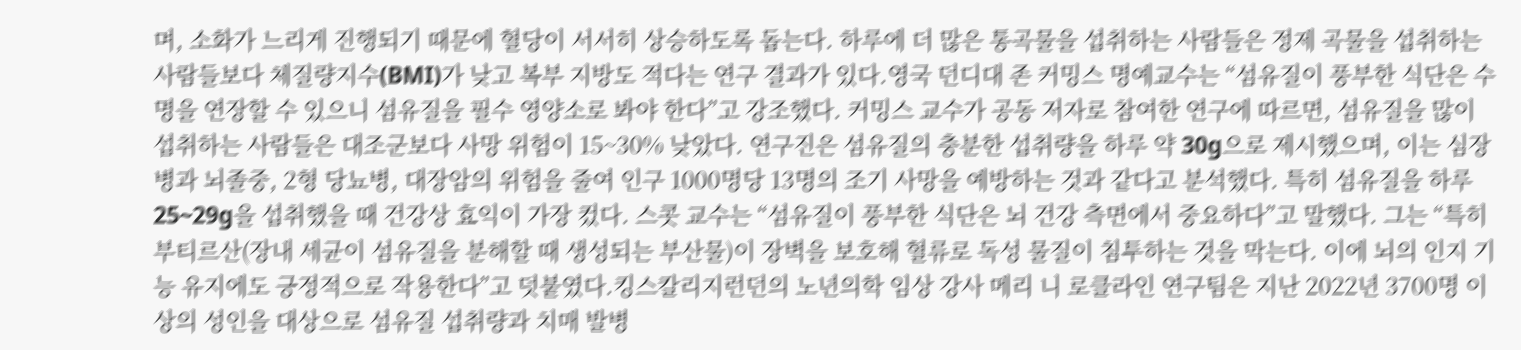며, 소화가 느리게 진행되기 때문에 혈당이 서서히 상승하도록 돕는다. 하루에 더 많은 통곡물을 섭취하는 사람들은 정제 곡물을 섭취하는 사람들보다 체질량지수(BMI)가 낮고 복부 지방도 적다는 연구 결과가 있다.영국 던디대 존 커밍스 명예교수는 “섬유질이 풍부한 식단은 수명을 연장할 수 있으니 섬유질을 필수 영양소로 봐야 한다”고 강조했다. 커밍스 교수가 공동 저자로 참여한 연구에 따르면, 섬유질을 많이 섭취하는 사람들은 대조군보다 사망 위험이 15~30% 낮았다. 연구진은 섬유질의 충분한 섭취량을 하루 약 30g으로 제시했으며, 이는 심장병과 뇌졸중, 2형 당뇨병, 대장암의 위험을 줄여 인구 1000명당 13명의 조기 사망을 예방하는 것과 같다고 분석했다. 특히 섬유질을 하루 25~29g을 섭취했을 때 건강상 효익이 가장 컸다. 스콧 교수는 “섬유질이 풍부한 식단은 뇌 건강 측면에서 중요하다”고 말했다. 그는 “특히 부티르산(장내 세균이 섬유질을 분해할 때 생성되는 부산물)이 장벽을 보호해 혈류로 독성 물질이 침투하는 것을 막는다. 이에 뇌의 인지 기능 유지에도 긍정적으로 작용한다”고 덧붙였다.킹스칼리지런던의 노년의학 임상 강사 메리 니 로클라인 연구팀은 지난 2022년 3700명 이상의 성인을 대상으로 섬유질 섭취량과 치매 발병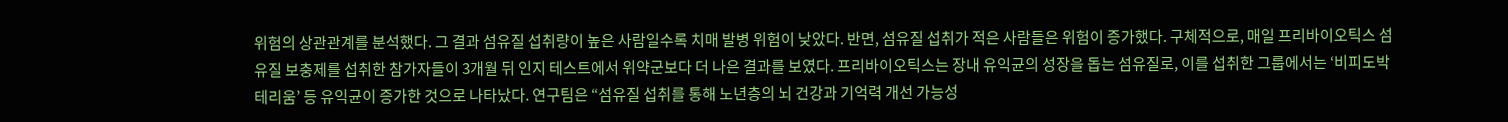위험의 상관관계를 분석했다. 그 결과 섬유질 섭취량이 높은 사람일수록 치매 발병 위험이 낮았다. 반면, 섬유질 섭취가 적은 사람들은 위험이 증가했다. 구체적으로, 매일 프리바이오틱스 섬유질 보충제를 섭취한 참가자들이 3개월 뒤 인지 테스트에서 위약군보다 더 나은 결과를 보였다. 프리바이오틱스는 장내 유익균의 성장을 돕는 섬유질로, 이를 섭취한 그룹에서는 ‘비피도박테리움’ 등 유익균이 증가한 것으로 나타났다. 연구팀은 “섬유질 섭취를 통해 노년층의 뇌 건강과 기억력 개선 가능성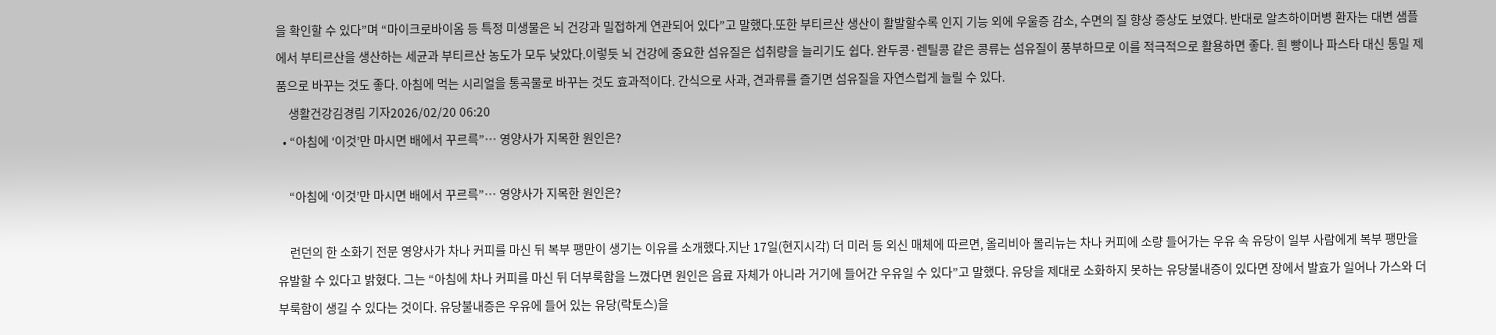을 확인할 수 있다”며 “마이크로바이옴 등 특정 미생물은 뇌 건강과 밀접하게 연관되어 있다”고 말했다.또한 부티르산 생산이 활발할수록 인지 기능 외에 우울증 감소, 수면의 질 향상 증상도 보였다. 반대로 알츠하이머병 환자는 대변 샘플에서 부티르산을 생산하는 세균과 부티르산 농도가 모두 낮았다.이렇듯 뇌 건강에 중요한 섬유질은 섭취량을 늘리기도 쉽다. 완두콩·렌틸콩 같은 콩류는 섬유질이 풍부하므로 이를 적극적으로 활용하면 좋다. 흰 빵이나 파스타 대신 통밀 제품으로 바꾸는 것도 좋다. 아침에 먹는 시리얼을 통곡물로 바꾸는 것도 효과적이다. 간식으로 사과, 견과류를 즐기면 섬유질을 자연스럽게 늘릴 수 있다.
    생활건강김경림 기자2026/02/20 06:20
  • “아침에 ‘이것’만 마시면 배에서 꾸르륵”… 영양사가 지목한 원인은?

    “아침에 ‘이것’만 마시면 배에서 꾸르륵”… 영양사가 지목한 원인은?

    런던의 한 소화기 전문 영양사가 차나 커피를 마신 뒤 복부 팽만이 생기는 이유를 소개했다.지난 17일(현지시각) 더 미러 등 외신 매체에 따르면, 올리비아 몰리뉴는 차나 커피에 소량 들어가는 우유 속 유당이 일부 사람에게 복부 팽만을 유발할 수 있다고 밝혔다. 그는 “아침에 차나 커피를 마신 뒤 더부룩함을 느꼈다면 원인은 음료 자체가 아니라 거기에 들어간 우유일 수 있다”고 말했다. 유당을 제대로 소화하지 못하는 유당불내증이 있다면 장에서 발효가 일어나 가스와 더부룩함이 생길 수 있다는 것이다. 유당불내증은 우유에 들어 있는 유당(락토스)을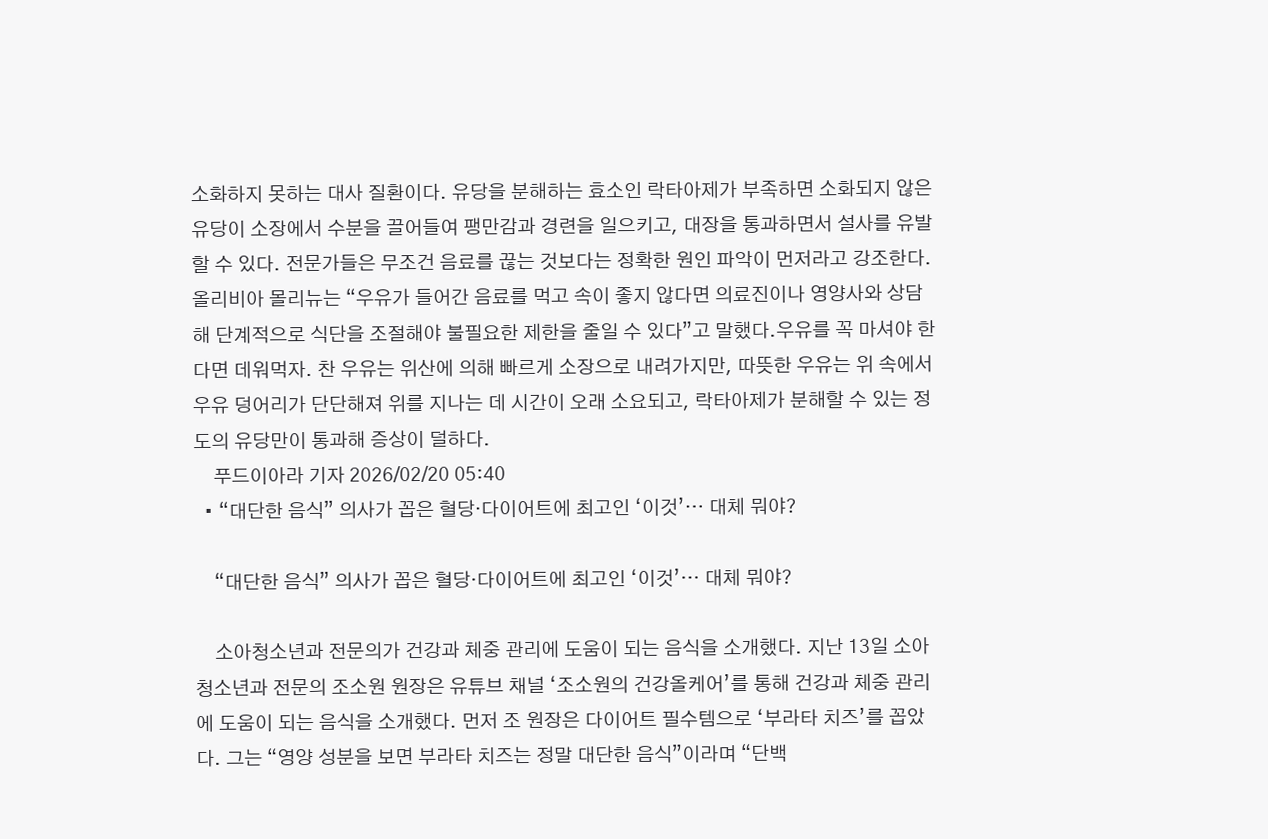소화하지 못하는 대사 질환이다. 유당을 분해하는 효소인 락타아제가 부족하면 소화되지 않은 유당이 소장에서 수분을 끌어들여 팽만감과 경련을 일으키고, 대장을 통과하면서 설사를 유발할 수 있다. 전문가들은 무조건 음료를 끊는 것보다는 정확한 원인 파악이 먼저라고 강조한다. 올리비아 몰리뉴는 “우유가 들어간 음료를 먹고 속이 좋지 않다면 의료진이나 영양사와 상담해 단계적으로 식단을 조절해야 불필요한 제한을 줄일 수 있다”고 말했다.우유를 꼭 마셔야 한다면 데워먹자. 찬 우유는 위산에 의해 빠르게 소장으로 내려가지만, 따뜻한 우유는 위 속에서 우유 덩어리가 단단해져 위를 지나는 데 시간이 오래 소요되고, 락타아제가 분해할 수 있는 정도의 유당만이 통과해 증상이 덜하다.
    푸드이아라 기자 2026/02/20 05:40
  • “대단한 음식” 의사가 꼽은 혈당·다이어트에 최고인 ‘이것’… 대체 뭐야?

    “대단한 음식” 의사가 꼽은 혈당·다이어트에 최고인 ‘이것’… 대체 뭐야?

    소아청소년과 전문의가 건강과 체중 관리에 도움이 되는 음식을 소개했다. 지난 13일 소아청소년과 전문의 조소원 원장은 유튜브 채널 ‘조소원의 건강올케어’를 통해 건강과 체중 관리에 도움이 되는 음식을 소개했다. 먼저 조 원장은 다이어트 필수템으로 ‘부라타 치즈’를 꼽았다. 그는 “영양 성분을 보면 부라타 치즈는 정말 대단한 음식”이라며 “단백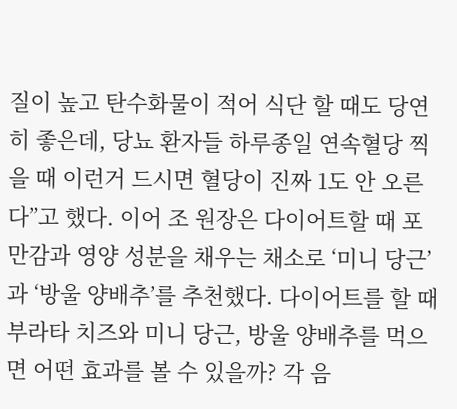질이 높고 탄수화물이 적어 식단 할 때도 당연히 좋은데, 당뇨 환자들 하루종일 연속혈당 찍을 때 이런거 드시면 혈당이 진짜 1도 안 오른다”고 했다. 이어 조 원장은 다이어트할 때 포만감과 영양 성분을 채우는 채소로 ‘미니 당근’과 ‘방울 양배추’를 추천했다. 다이어트를 할 때 부라타 치즈와 미니 당근, 방울 양배추를 먹으면 어떤 효과를 볼 수 있을까? 각 음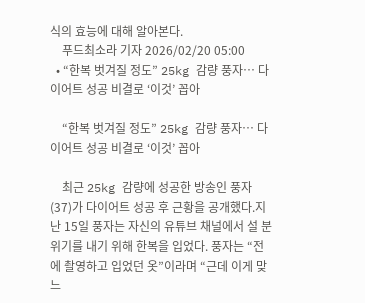식의 효능에 대해 알아본다.
    푸드최소라 기자 2026/02/20 05:00
  • “한복 벗겨질 정도” 25kg 감량 풍자… 다이어트 성공 비결로 ‘이것’ 꼽아

    “한복 벗겨질 정도” 25kg 감량 풍자… 다이어트 성공 비결로 ‘이것’ 꼽아

    최근 25kg 감량에 성공한 방송인 풍자(37)가 다이어트 성공 후 근황을 공개했다.지난 15일 풍자는 자신의 유튜브 채널에서 설 분위기를 내기 위해 한복을 입었다. 풍자는 “전에 촬영하고 입었던 옷”이라며 “근데 이게 맞느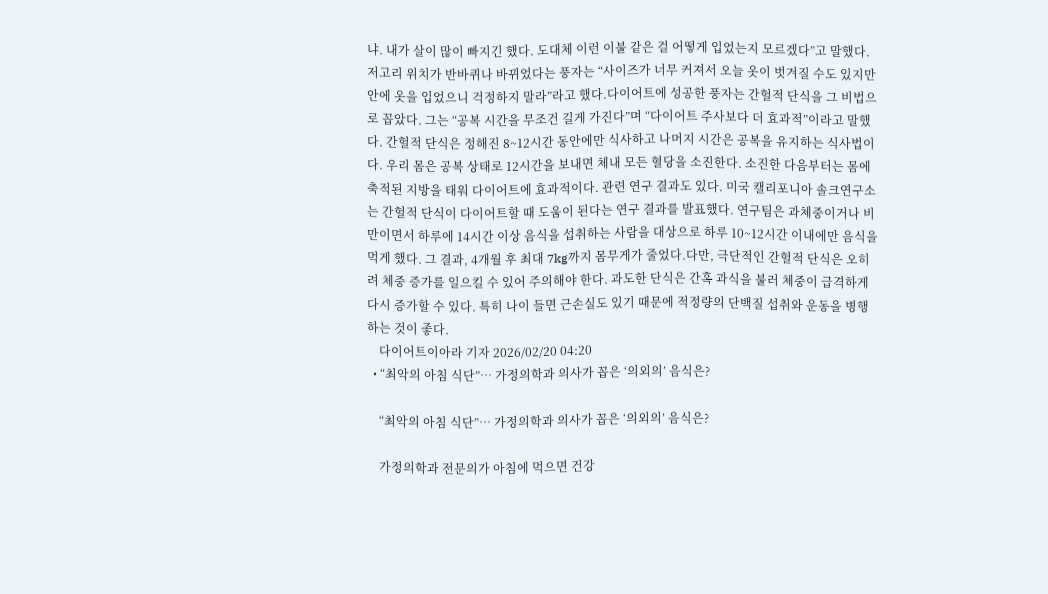냐. 내가 살이 많이 빠지긴 했다. 도대체 이런 이불 같은 걸 어떻게 입었는지 모르겠다”고 말했다. 저고리 위치가 반바퀴나 바뀌었다는 풍자는 “사이즈가 너무 커져서 오늘 옷이 벗겨질 수도 있지만 안에 옷을 입었으니 걱정하지 말라”라고 했다.다이어트에 성공한 풍자는 간헐적 단식을 그 비법으로 꼽았다. 그는 “공복 시간을 무조건 길게 가진다”며 “다이어트 주사보다 더 효과적”이라고 말했다. 간헐적 단식은 정해진 8~12시간 동안에만 식사하고 나머지 시간은 공복을 유지하는 식사법이다. 우리 몸은 공복 상태로 12시간을 보내면 체내 모든 혈당을 소진한다. 소진한 다음부터는 몸에 축적된 지방을 태워 다이어트에 효과적이다. 관련 연구 결과도 있다. 미국 캘리포니아 솔크연구소는 간헐적 단식이 다이어트할 때 도움이 된다는 연구 결과를 발표했다. 연구팀은 과체중이거나 비만이면서 하루에 14시간 이상 음식을 섭취하는 사람을 대상으로 하루 10~12시간 이내에만 음식을 먹게 했다. 그 결과, 4개월 후 최대 7kg까지 몸무게가 줄었다.다만, 극단적인 간헐적 단식은 오히려 체중 증가를 일으킬 수 있어 주의해야 한다. 과도한 단식은 간혹 과식을 불러 체중이 급격하게 다시 증가할 수 있다. 특히 나이 들면 근손실도 있기 때문에 적정량의 단백질 섭취와 운동을 병행하는 것이 좋다.
    다이어트이아라 기자 2026/02/20 04:20
  • “최악의 아침 식단”… 가정의학과 의사가 꼽은 ‘의외의’ 음식은?

    “최악의 아침 식단”… 가정의학과 의사가 꼽은 ‘의외의’ 음식은?

    가정의학과 전문의가 아침에 먹으면 건강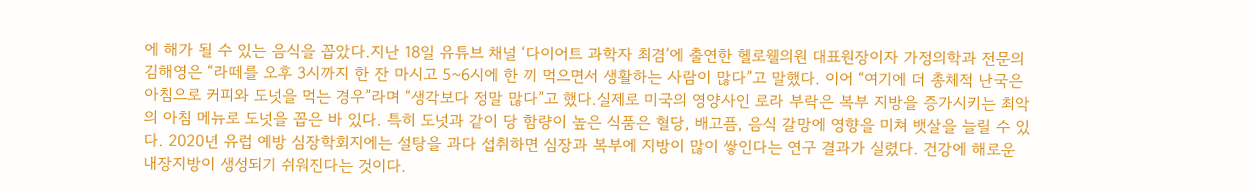에 해가 될 수 있는 음식을 꼽았다.지난 18일 유튜브 채널 ‘다이어트 과학자 최겸’에 출연한 헬로웰의원 대표원장이자 가정의학과 전문의 김해영은 “라떼를 오후 3시까지 한 잔 마시고 5~6시에 한 끼 먹으면서 생활하는 사람이 많다”고 말했다. 이어 “여기에 더 총체적 난국은 아침으로 커피와 도넛을 먹는 경우”라며 “생각보다 정말 많다”고 했다.실제로 미국의 영양사인 로라 부락은 복부 지방을 증가시키는 최악의 아침 메뉴로 도넛을 꼽은 바 있다. 특히 도넛과 같이 당 함량이 높은 식품은 혈당, 배고픔, 음식 갈망에 영향을 미쳐 뱃살을 늘릴 수 있다. 2020년 유럽 예방 심장학회지에는 설탕을 과다 섭취하면 심장과 복부에 지방이 많이 쌓인다는 연구 결과가 실렸다. 건강에 해로운 내장지방이 생성되기 쉬워진다는 것이다.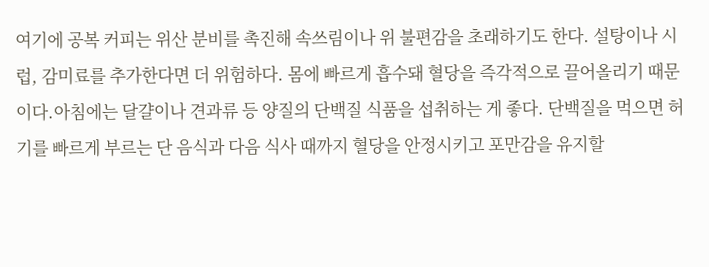여기에 공복 커피는 위산 분비를 촉진해 속쓰림이나 위 불편감을 초래하기도 한다. 설탕이나 시럽, 감미료를 추가한다면 더 위험하다. 몸에 빠르게 흡수돼 혈당을 즉각적으로 끌어올리기 때문이다.아침에는 달걀이나 견과류 등 양질의 단백질 식품을 섭취하는 게 좋다. 단백질을 먹으면 허기를 빠르게 부르는 단 음식과 다음 식사 때까지 혈당을 안정시키고 포만감을 유지할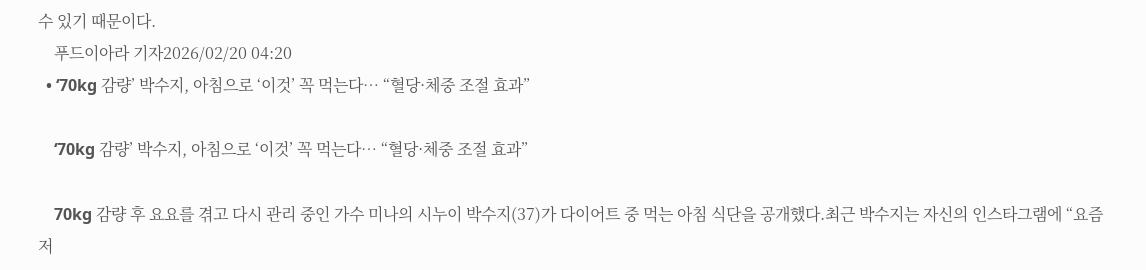수 있기 때문이다.
    푸드이아라 기자2026/02/20 04:20
  • ‘70kg 감량’ 박수지, 아침으로 ‘이것’ 꼭 먹는다… “혈당·체중 조절 효과”

    ‘70kg 감량’ 박수지, 아침으로 ‘이것’ 꼭 먹는다… “혈당·체중 조절 효과”

    70kg 감량 후 요요를 겪고 다시 관리 중인 가수 미나의 시누이 박수지(37)가 다이어트 중 먹는 아침 식단을 공개했다.최근 박수지는 자신의 인스타그램에 “요즘 저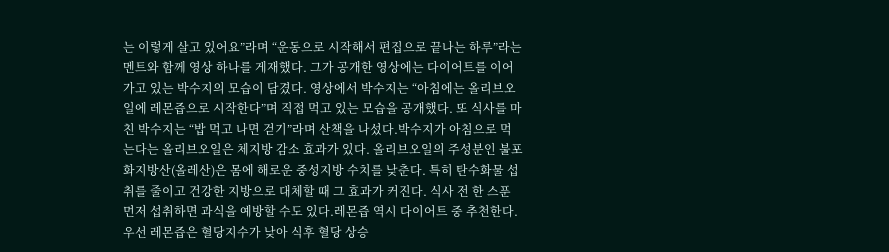는 이렇게 살고 있어요”라며 “운동으로 시작해서 편집으로 끝나는 하루”라는 멘트와 함께 영상 하나를 게재했다. 그가 공개한 영상에는 다이어트를 이어가고 있는 박수지의 모습이 담겼다. 영상에서 박수지는 “아침에는 올리브오일에 레몬즙으로 시작한다”며 직접 먹고 있는 모습을 공개했다. 또 식사를 마친 박수지는 “밥 먹고 나면 걷기”라며 산책을 나섰다.박수지가 아침으로 먹는다는 올리브오일은 체지방 감소 효과가 있다. 올리브오일의 주성분인 불포화지방산(올레산)은 몸에 해로운 중성지방 수치를 낮춘다. 특히 탄수화물 섭취를 줄이고 건강한 지방으로 대체할 때 그 효과가 커진다. 식사 전 한 스푼 먼저 섭취하면 과식을 예방할 수도 있다.레몬즙 역시 다이어트 중 추천한다. 우선 레몬즙은 혈당지수가 낮아 식후 혈당 상승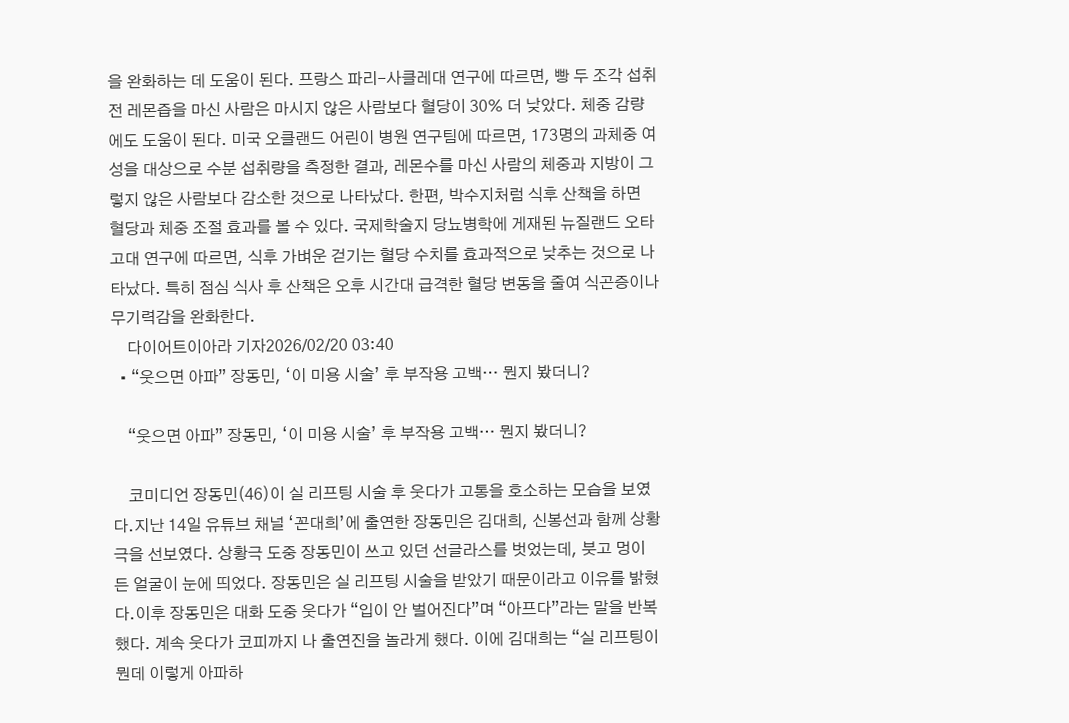을 완화하는 데 도움이 된다. 프랑스 파리-사클레대 연구에 따르면, 빵 두 조각 섭취 전 레몬즙을 마신 사람은 마시지 않은 사람보다 혈당이 30% 더 낮았다. 체중 감량에도 도움이 된다. 미국 오클랜드 어린이 병원 연구팀에 따르면, 173명의 과체중 여성을 대상으로 수분 섭취량을 측정한 결과, 레몬수를 마신 사람의 체중과 지방이 그렇지 않은 사람보다 감소한 것으로 나타났다. 한편, 박수지처럼 식후 산책을 하면 혈당과 체중 조절 효과를 볼 수 있다. 국제학술지 당뇨병학에 게재된 뉴질랜드 오타고대 연구에 따르면, 식후 가벼운 걷기는 혈당 수치를 효과적으로 낮추는 것으로 나타났다. 특히 점심 식사 후 산책은 오후 시간대 급격한 혈당 변동을 줄여 식곤증이나 무기력감을 완화한다.
    다이어트이아라 기자2026/02/20 03:40
  • “웃으면 아파” 장동민, ‘이 미용 시술’ 후 부작용 고백… 뭔지 봤더니?

    “웃으면 아파” 장동민, ‘이 미용 시술’ 후 부작용 고백… 뭔지 봤더니?

    코미디언 장동민(46)이 실 리프팅 시술 후 웃다가 고통을 호소하는 모습을 보였다.지난 14일 유튜브 채널 ‘꼰대희’에 출연한 장동민은 김대희, 신봉선과 함께 상황극을 선보였다. 상황극 도중 장동민이 쓰고 있던 선글라스를 벗었는데, 붓고 멍이 든 얼굴이 눈에 띄었다. 장동민은 실 리프팅 시술을 받았기 때문이라고 이유를 밝혔다.이후 장동민은 대화 도중 웃다가 “입이 안 벌어진다”며 “아프다”라는 말을 반복했다. 계속 웃다가 코피까지 나 출연진을 놀라게 했다. 이에 김대희는 “실 리프팅이 뭔데 이렇게 아파하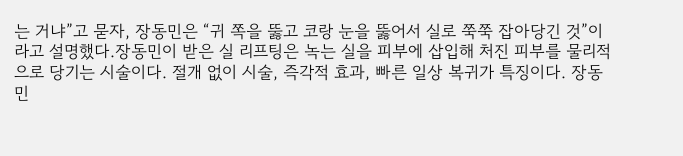는 거냐”고 묻자, 장동민은 “귀 쪽을 뚫고 코랑 눈을 뚫어서 실로 쭉쭉 잡아당긴 것”이라고 설명했다.장동민이 받은 실 리프팅은 녹는 실을 피부에 삽입해 처진 피부를 물리적으로 당기는 시술이다. 절개 없이 시술, 즉각적 효과, 빠른 일상 복귀가 특징이다. 장동민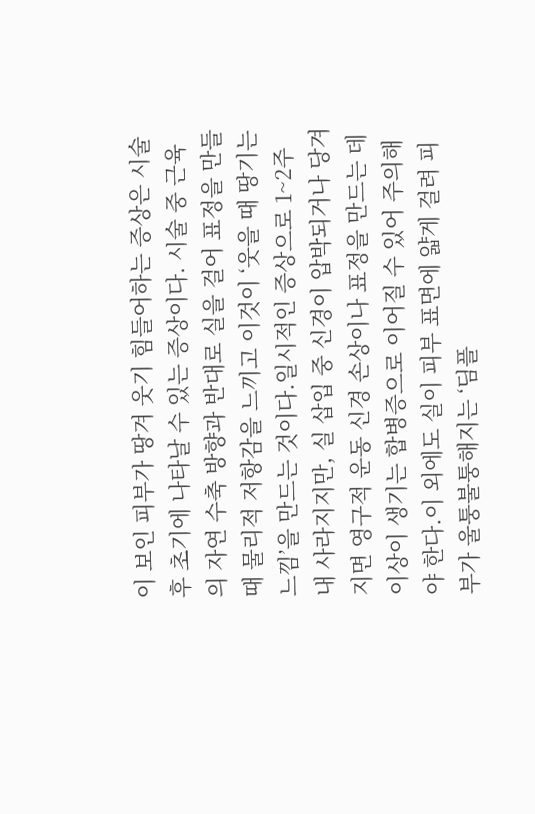이 보인 피부가 땅겨 웃기 힘들어하는 증상은 시술 후 초기에 나타날 수 있는 증상이다. 시술 중 근육의 자연 수축 방향과 반대로 실을 걸어 표정을 만들 때 물리적 저항감을 느끼고 이것이 ‘웃을 때 땅기는 느낌’을 만드는 것이다.일시적인 증상으로 1~2주 내 사라지지만, 실 삽입 중 신경이 압박되거나 당겨지면 영구적 운동 신경 손상이나 표정을 만드는 데 이상이 생기는 합병증으로 이어질 수 있어 주의해야 한다.이 외에도 실이 피부 표면에 얇게 걸려 피부가 울퉁불퉁해지는 ‘딤플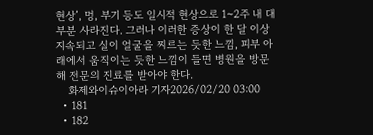현상’, 멍, 부기 등도 일시적 현상으로 1~2주 내 대부분 사라진다. 그러나 이러한 증상이 한 달 이상 지속되고 실이 얼굴을 찌르는 듯한 느낌, 피부 아래에서 움직이는 듯한 느낌이 들면 병원을 방문해 전문의 진료를 받아야 한다.
    화제와이슈이아라 기자2026/02/20 03:00
  • 181
  • 182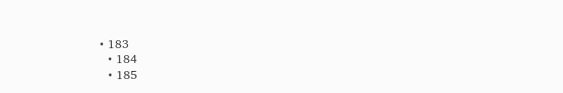• 183
  • 184
  • 185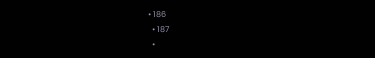• 186
  • 187
  •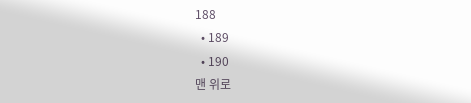188
  • 189
  • 190
맨 위로